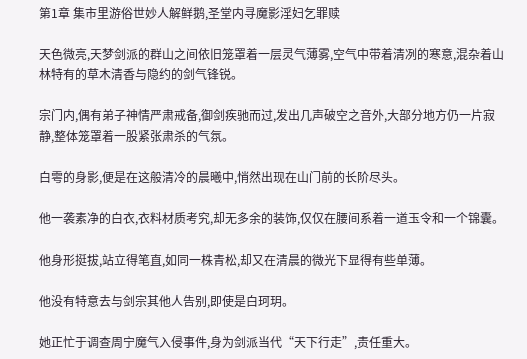第1章 集市里游俗世妙人解鲜鹅,圣堂内寻魔影淫妇乞罪赎

天色微亮,天梦剑派的群山之间依旧笼罩着一层灵气薄雾,空气中带着清冽的寒意,混杂着山林特有的草木清香与隐约的剑气锋锐。

宗门内,偶有弟子神情严肃戒备,御剑疾驰而过,发出几声破空之音外,大部分地方仍一片寂静,整体笼罩着一股紧张肃杀的气氛。

白雩的身影,便是在这般清冷的晨曦中,悄然出现在山门前的长阶尽头。

他一袭素净的白衣,衣料材质考究,却无多余的装饰,仅仅在腰间系着一道玉令和一个锦囊。

他身形挺拔,站立得笔直,如同一株青松,却又在清晨的微光下显得有些单薄。

他没有特意去与剑宗其他人告别,即使是白珂玥。

她正忙于调查周宁魔气入侵事件,身为剑派当代“天下行走”,责任重大。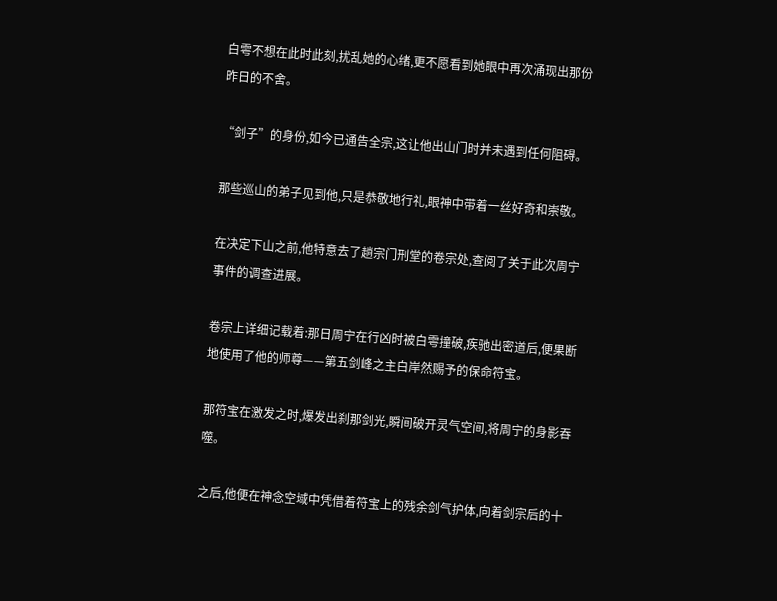白雩不想在此时此刻,扰乱她的心绪,更不愿看到她眼中再次涌现出那份昨日的不舍。

“剑子”的身份,如今已通告全宗,这让他出山门时并未遇到任何阻碍。

那些巡山的弟子见到他,只是恭敬地行礼,眼神中带着一丝好奇和崇敬。

在决定下山之前,他特意去了趟宗门刑堂的卷宗处,查阅了关于此次周宁事件的调查进展。

卷宗上详细记载着:那日周宁在行凶时被白雩撞破,疾驰出密道后,便果断地使用了他的师尊——第五剑峰之主白岸然赐予的保命符宝。

那符宝在激发之时,爆发出刹那剑光,瞬间破开灵气空间,将周宁的身影吞噬。

之后,他便在神念空域中凭借着符宝上的残余剑气护体,向着剑宗后的十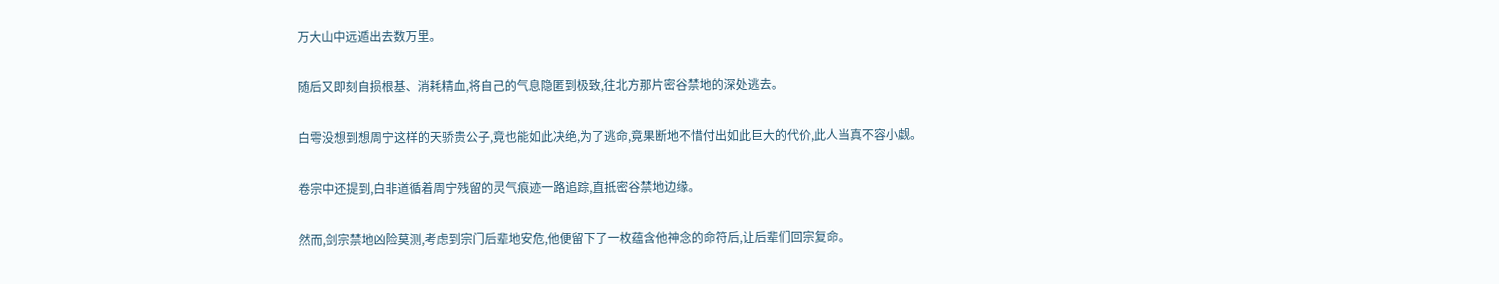万大山中远遁出去数万里。

随后又即刻自损根基、消耗精血,将自己的气息隐匿到极致,往北方那片密谷禁地的深处逃去。

白雩没想到想周宁这样的天骄贵公子,竟也能如此决绝,为了逃命,竟果断地不惜付出如此巨大的代价,此人当真不容小觑。

卷宗中还提到,白非道循着周宁残留的灵气痕迹一路追踪,直抵密谷禁地边缘。

然而,剑宗禁地凶险莫测,考虑到宗门后辈地安危,他便留下了一枚蕴含他神念的命符后,让后辈们回宗复命。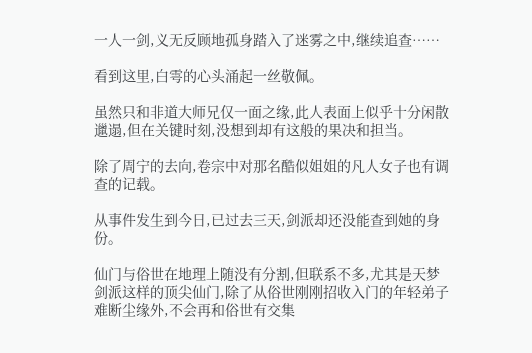一人一剑,义无反顾地孤身踏入了迷雾之中,继续追查……

看到这里,白雩的心头涌起一丝敬佩。

虽然只和非道大师兄仅一面之缘,此人表面上似乎十分闲散邋遢,但在关键时刻,没想到却有这般的果决和担当。

除了周宁的去向,卷宗中对那名酷似姐姐的凡人女子也有调查的记载。

从事件发生到今日,已过去三天,剑派却还没能查到她的身份。

仙门与俗世在地理上随没有分割,但联系不多,尤其是天梦剑派这样的顶尖仙门,除了从俗世刚刚招收入门的年轻弟子难断尘缘外,不会再和俗世有交集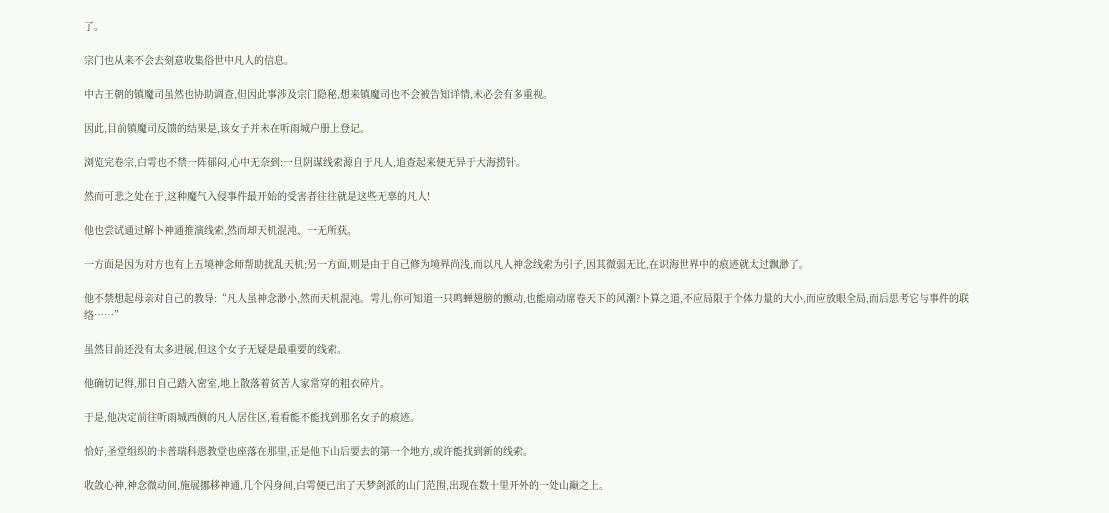了。

宗门也从来不会去刻意收集俗世中凡人的信息。

中古王朝的镇魔司虽然也协助调查,但因此事涉及宗门隐秘,想来镇魔司也不会被告知详情,未必会有多重视。

因此,目前镇魔司反馈的结果是,该女子并未在听雨城户册上登记。

浏览完卷宗,白雩也不禁一阵郁闷,心中无奈到:一旦阴谋线索源自于凡人,追查起来便无异于大海捞针。

然而可悲之处在于,这种魔气入侵事件最开始的受害者往往就是这些无辜的凡人!

他也尝试通过解卜神通推演线索,然而却天机混沌、一无所获。

一方面是因为对方也有上五境神念师帮助扰乱天机;另一方面,则是由于自己修为境界尚浅,而以凡人神念线索为引子,因其微弱无比,在识海世界中的痕迹就太过飘渺了。

他不禁想起母亲对自己的教导:“凡人虽神念渺小,然而天机混沌。雩儿,你可知道一只鸣蝉翅膀的颤动,也能扇动席卷天下的风潮?卜算之道,不应局限于个体力量的大小,而应放眼全局,而后思考它与事件的联络……”

虽然目前还没有太多进展,但这个女子无疑是最重要的线索。

他确切记得,那日自己踏入密室,地上散落着贫苦人家常穿的粗衣碎片。

于是,他决定前往听雨城西侧的凡人居住区,看看能不能找到那名女子的痕迹。

恰好,圣堂组织的卡普瑞科恩教堂也座落在那里,正是他下山后要去的第一个地方,或许能找到新的线索。

收敛心神,神念微动间,施展挪移神通,几个闪身间,白雩便已出了天梦剑派的山门范围,出现在数十里开外的一处山巅之上。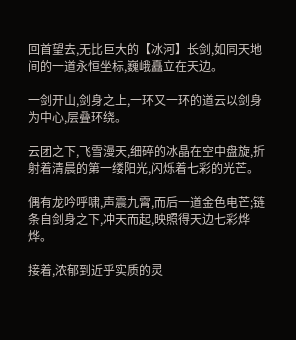回首望去,无比巨大的【冰河】长剑,如同天地间的一道永恒坐标,巍峨矗立在天边。

一剑开山,剑身之上,一环又一环的道云以剑身为中心,层叠环绕。

云团之下,飞雪漫天,细碎的冰晶在空中盘旋,折射着清晨的第一缕阳光,闪烁着七彩的光芒。

偶有龙吟呼啸,声震九霄,而后一道金色电芒;链条自剑身之下,冲天而起,映照得天边七彩烨烨。

接着,浓郁到近乎实质的灵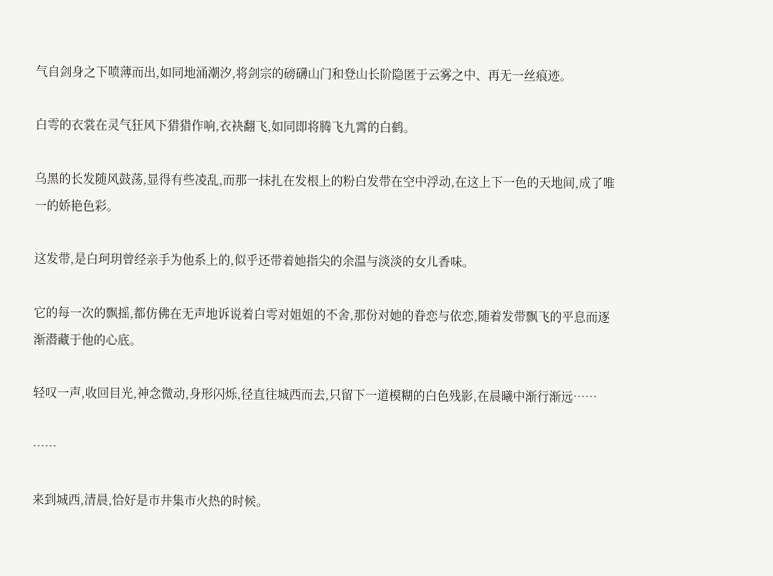气自剑身之下喷薄而出,如同地涌潮汐,将剑宗的磅礴山门和登山长阶隐匿于云雾之中、再无一丝痕迹。

白雩的衣裳在灵气狂风下猎猎作响,衣袂翻飞,如同即将腾飞九霄的白鹤。

乌黑的长发随风鼓荡,显得有些凌乱,而那一抹扎在发根上的粉白发带在空中浮动,在这上下一色的天地间,成了唯一的娇艳色彩。

这发带,是白珂玥曾经亲手为他系上的,似乎还带着她指尖的余温与淡淡的女儿香味。

它的每一次的飘摇,都仿佛在无声地诉说着白雩对姐姐的不舍,那份对她的眷恋与依恋,随着发带飘飞的平息而逐渐潜藏于他的心底。

轻叹一声,收回目光,神念微动,身形闪烁,径直往城西而去,只留下一道模糊的白色残影,在晨曦中渐行渐远……

……

来到城西,清晨,恰好是市井集市火热的时候。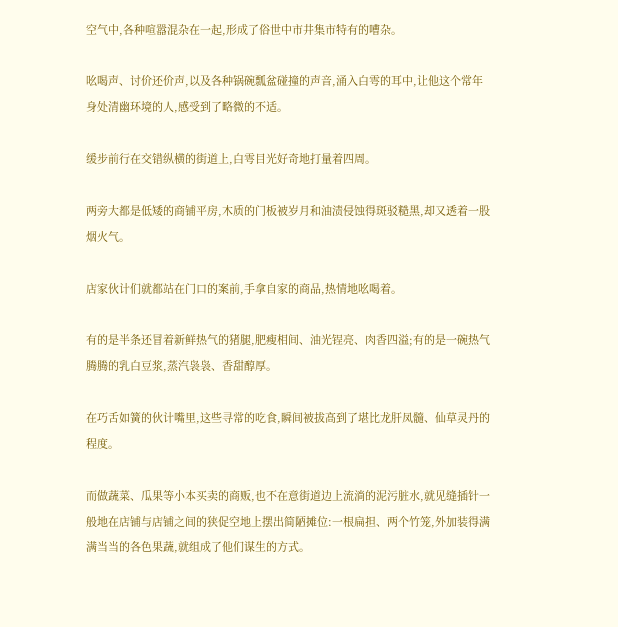空气中,各种喧嚣混杂在一起,形成了俗世中市井集市特有的嘈杂。

吆喝声、讨价还价声,以及各种锅碗瓢盆碰撞的声音,涌入白雩的耳中,让他这个常年身处清幽环境的人,感受到了略微的不适。

缓步前行在交错纵横的街道上,白雩目光好奇地打量着四周。

两旁大都是低矮的商铺平房,木质的门板被岁月和油渍侵蚀得斑驳糙黑,却又透着一股烟火气。

店家伙计们就都站在门口的案前,手拿自家的商品,热情地吆喝着。

有的是半条还冒着新鲜热气的猪腿,肥瘦相间、油光锃亮、肉香四溢;有的是一碗热气腾腾的乳白豆浆,蒸汽袅袅、香甜醇厚。

在巧舌如簧的伙计嘴里,这些寻常的吃食,瞬间被拔高到了堪比龙肝凤髓、仙草灵丹的程度。

而做蔬菜、瓜果等小本买卖的商贩,也不在意街道边上流淌的泥污脏水,就见缝插针一般地在店铺与店铺之间的狭促空地上摆出简陋摊位:一根扁担、两个竹笼,外加装得满满当当的各色果蔬,就组成了他们谋生的方式。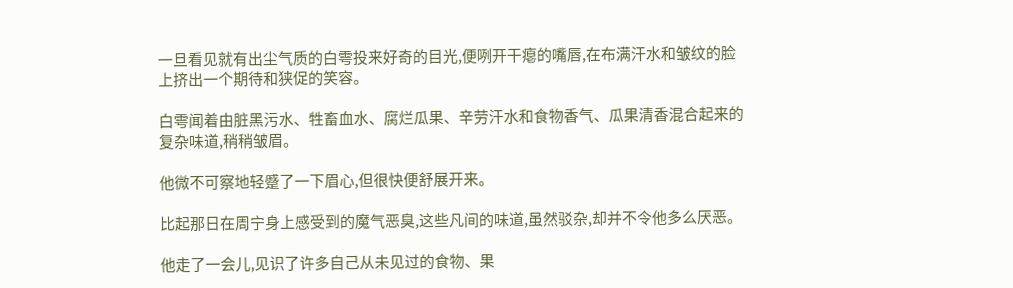一旦看见就有出尘气质的白雩投来好奇的目光,便咧开干瘪的嘴唇,在布满汗水和皱纹的脸上挤出一个期待和狭促的笑容。

白雩闻着由脏黑污水、牲畜血水、腐烂瓜果、辛劳汗水和食物香气、瓜果清香混合起来的复杂味道,稍稍皱眉。

他微不可察地轻蹙了一下眉心,但很快便舒展开来。

比起那日在周宁身上感受到的魔气恶臭,这些凡间的味道,虽然驳杂,却并不令他多么厌恶。

他走了一会儿,见识了许多自己从未见过的食物、果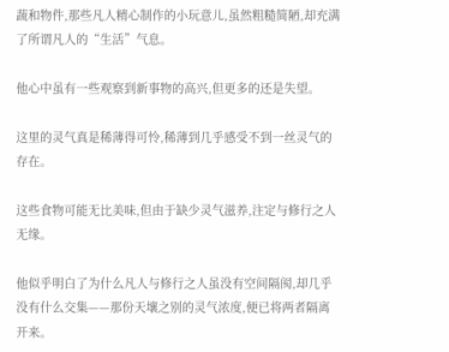蔬和物件,那些凡人精心制作的小玩意儿,虽然粗糙简陋,却充满了所谓凡人的“生活”气息。

他心中虽有一些观察到新事物的高兴,但更多的还是失望。

这里的灵气真是稀薄得可怜,稀薄到几乎感受不到一丝灵气的存在。

这些食物可能无比美味,但由于缺少灵气滋养,注定与修行之人无缘。

他似乎明白了为什么凡人与修行之人虽没有空间隔阂,却几乎没有什么交集——那份天壤之别的灵气浓度,便已将两者隔离开来。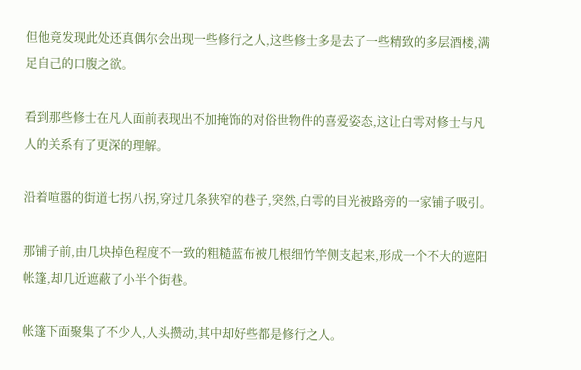但他竟发现此处还真偶尔会出现一些修行之人,这些修士多是去了一些精致的多层酒楼,满足自己的口腹之欲。

看到那些修士在凡人面前表现出不加掩饰的对俗世物件的喜爱姿态,这让白雩对修士与凡人的关系有了更深的理解。

沿着喧嚣的街道七拐八拐,穿过几条狭窄的巷子,突然,白雩的目光被路旁的一家铺子吸引。

那铺子前,由几块掉色程度不一致的粗糙蓝布被几根细竹竿侧支起来,形成一个不大的遮阳帐篷,却几近遮蔽了小半个街巷。

帐篷下面聚集了不少人,人头攒动,其中却好些都是修行之人。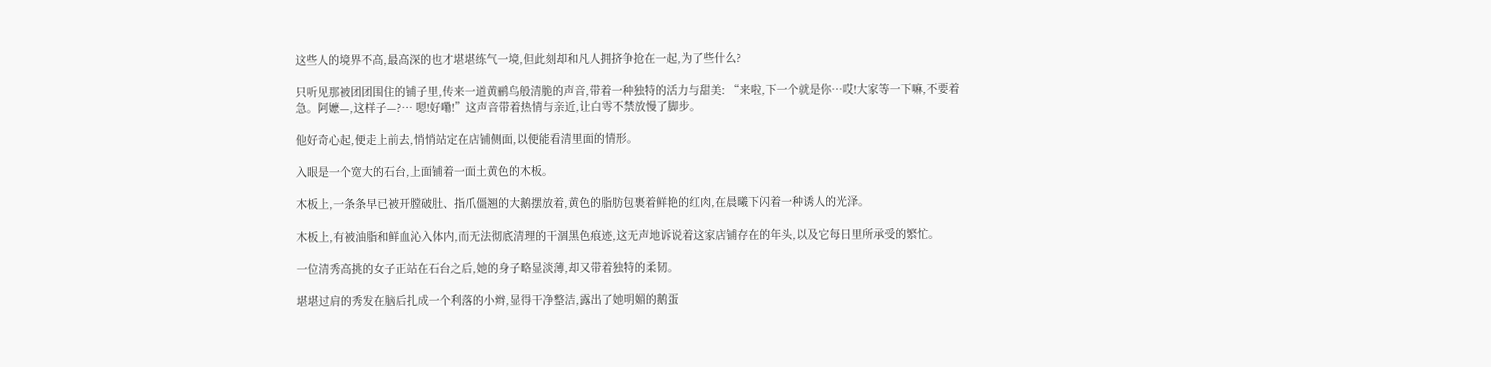这些人的境界不高,最高深的也才堪堪练气一境,但此刻却和凡人拥挤争抢在一起,为了些什么?

只听见那被团团围住的铺子里,传来一道黄鹂鸟般清脆的声音,带着一种独特的活力与甜美: “来啦,下一个就是你…哎!大家等一下嘛,不要着急。阿嬷—,这样子—?… 嗯!好嘞!”这声音带着热情与亲近,让白雩不禁放慢了脚步。

他好奇心起,便走上前去,悄悄站定在店铺侧面,以便能看清里面的情形。

入眼是一个宽大的石台,上面铺着一面土黄色的木板。

木板上,一条条早已被开膛破肚、指爪僵翘的大鹅摆放着,黄色的脂肪包裹着鲜艳的红肉,在晨曦下闪着一种诱人的光泽。

木板上,有被油脂和鲜血沁入体内,而无法彻底清理的干涸黑色痕迹,这无声地诉说着这家店铺存在的年头,以及它每日里所承受的繁忙。

一位清秀高挑的女子正站在石台之后,她的身子略显淡薄,却又带着独特的柔韧。

堪堪过肩的秀发在脑后扎成一个利落的小辫,显得干净整洁,露出了她明媚的鹅蛋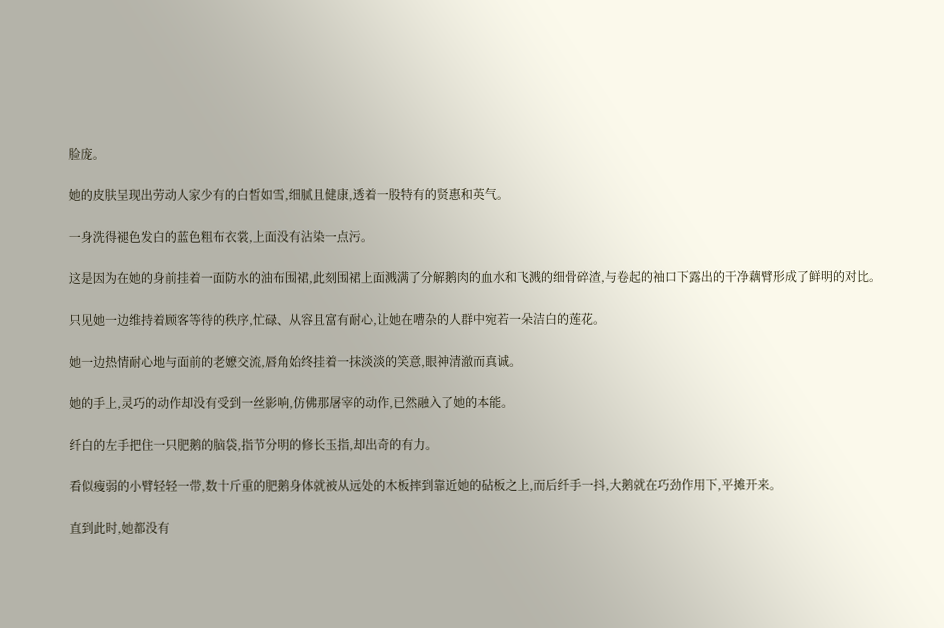脸庞。

她的皮肤呈现出劳动人家少有的白皙如雪,细腻且健康,透着一股特有的贤惠和英气。

一身洗得褪色发白的蓝色粗布衣裳,上面没有沾染一点污。

这是因为在她的身前挂着一面防水的油布围裙,此刻围裙上面溅满了分解鹅肉的血水和飞溅的细骨碎渣,与卷起的袖口下露出的干净藕臂形成了鲜明的对比。

只见她一边维持着顾客等待的秩序,忙碌、从容且富有耐心,让她在嘈杂的人群中宛若一朵洁白的莲花。

她一边热情耐心地与面前的老嬷交流,唇角始终挂着一抹淡淡的笑意,眼神清澈而真诚。

她的手上,灵巧的动作却没有受到一丝影响,仿佛那屠宰的动作,已然融入了她的本能。

纤白的左手把住一只肥鹅的脑袋,指节分明的修长玉指,却出奇的有力。

看似瘦弱的小臂轻轻一带,数十斤重的肥鹅身体就被从远处的木板摔到靠近她的砧板之上,而后纤手一抖,大鹅就在巧劲作用下,平摊开来。

直到此时,她都没有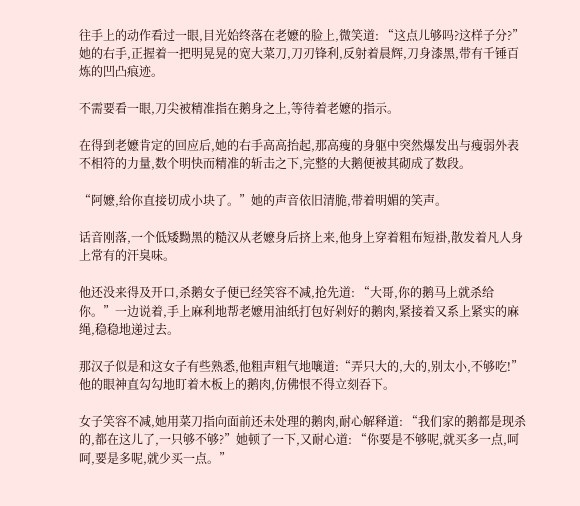往手上的动作看过一眼,目光始终落在老嬷的脸上,微笑道: “这点儿够吗?这样子分?”她的右手,正握着一把明晃晃的宽大菜刀,刀刃锋利,反射着晨辉,刀身漆黑,带有千锤百炼的凹凸痕迹。

不需要看一眼,刀尖被精准指在鹅身之上,等待着老嬷的指示。

在得到老嬷肯定的回应后,她的右手高高抬起,那高瘦的身躯中突然爆发出与瘦弱外表不相符的力量,数个明快而精准的斩击之下,完整的大鹅便被其砌成了数段。

“阿嬷,给你直接切成小块了。”她的声音依旧清脆,带着明媚的笑声。

话音刚落,一个低矮黝黑的糙汉从老嬷身后挤上来,他身上穿着粗布短褂,散发着凡人身上常有的汗臭味。

他还没来得及开口,杀鹅女子便已经笑容不减,抢先道: “大哥,你的鹅马上就杀给你。”一边说着,手上麻利地帮老嬷用油纸打包好剁好的鹅肉,紧接着又系上紧实的麻绳,稳稳地递过去。

那汉子似是和这女子有些熟悉,他粗声粗气地嚷道:“弄只大的,大的,别太小,不够吃!”他的眼神直勾勾地盯着木板上的鹅肉,仿佛恨不得立刻吞下。

女子笑容不减,她用菜刀指向面前还未处理的鹅肉,耐心解释道: “我们家的鹅都是现杀的,都在这儿了,一只够不够?”她顿了一下,又耐心道: “你要是不够呢,就买多一点,呵呵,要是多呢,就少买一点。”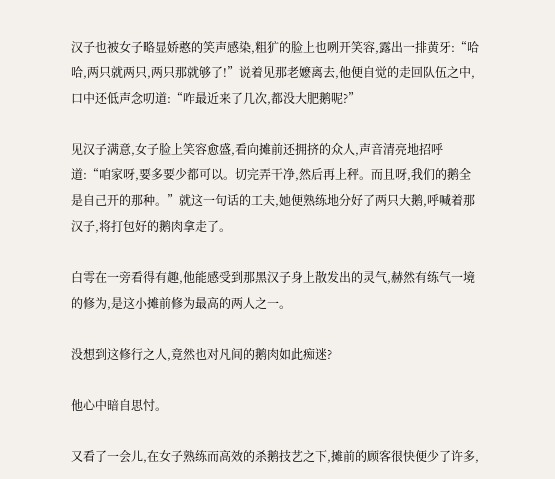汉子也被女子略显娇憨的笑声感染,粗犷的脸上也咧开笑容,露出一排黄牙:“哈哈,两只就两只,两只那就够了!”说着见那老嬷离去,他便自觉的走回队伍之中,口中还低声念叨道:“咋最近来了几次,都没大肥鹅呢?”

见汉子满意,女子脸上笑容愈盛,看向摊前还拥挤的众人,声音清亮地招呼道:“咱家呀,要多要少都可以。切完弄干净,然后再上秤。而且呀,我们的鹅全是自己开的那种。”就这一句话的工夫,她便熟练地分好了两只大鹅,呼喊着那汉子,将打包好的鹅肉拿走了。

白雩在一旁看得有趣,他能感受到那黑汉子身上散发出的灵气,赫然有练气一境的修为,是这小摊前修为最高的两人之一。

没想到这修行之人,竟然也对凡间的鹅肉如此痴迷?

他心中暗自思忖。

又看了一会儿,在女子熟练而高效的杀鹅技艺之下,摊前的顾客很快便少了许多,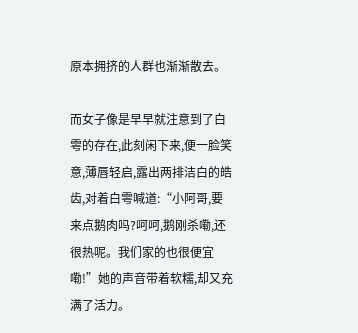原本拥挤的人群也渐渐散去。

而女子像是早早就注意到了白雩的存在,此刻闲下来,便一脸笑意,薄唇轻启,露出两排洁白的皓齿,对着白雩喊道:“小阿哥,要来点鹅肉吗?呵呵,鹅刚杀嘞,还很热呢。我们家的也很便宜嘞!”她的声音带着软糯,却又充满了活力。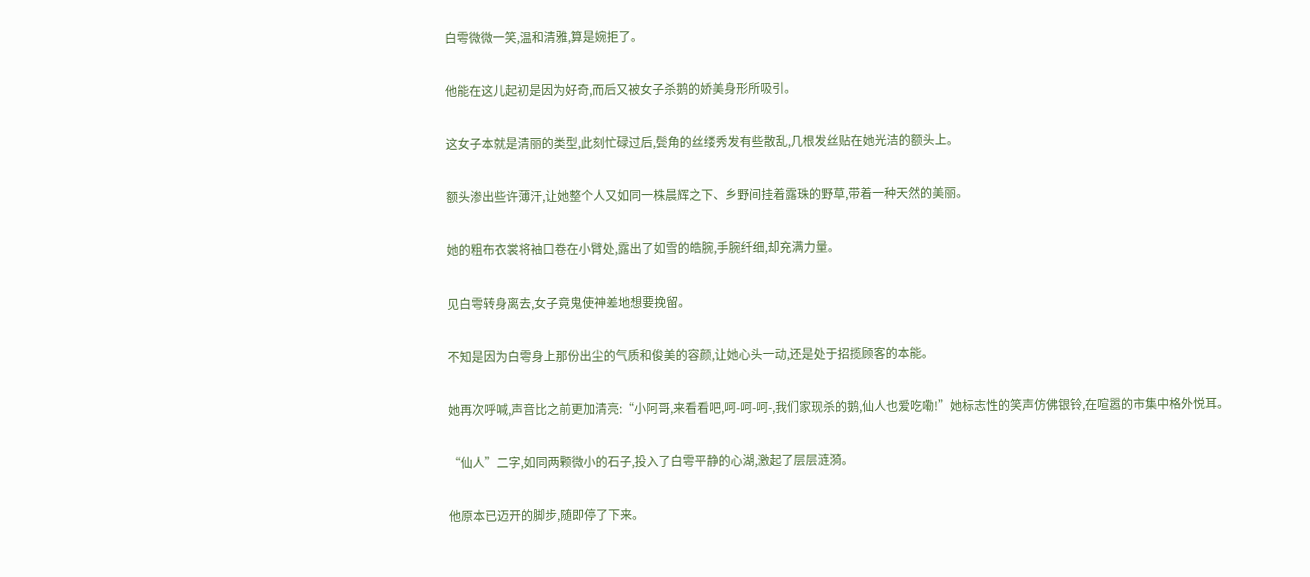白雩微微一笑,温和清雅,算是婉拒了。

他能在这儿起初是因为好奇,而后又被女子杀鹅的娇美身形所吸引。

这女子本就是清丽的类型,此刻忙碌过后,鬓角的丝缕秀发有些散乱,几根发丝贴在她光洁的额头上。

额头渗出些许薄汗,让她整个人又如同一株晨辉之下、乡野间挂着露珠的野草,带着一种天然的美丽。

她的粗布衣裳将袖口卷在小臂处,露出了如雪的皓腕,手腕纤细,却充满力量。

见白雩转身离去,女子竟鬼使神差地想要挽留。

不知是因为白雩身上那份出尘的气质和俊美的容颜,让她心头一动,还是处于招揽顾客的本能。

她再次呼喊,声音比之前更加清亮:“小阿哥,来看看吧,呵-呵-呵-,我们家现杀的鹅,仙人也爱吃嘞!”她标志性的笑声仿佛银铃,在喧嚣的市集中格外悦耳。

“仙人”二字,如同两颗微小的石子,投入了白雩平静的心湖,激起了层层涟漪。

他原本已迈开的脚步,随即停了下来。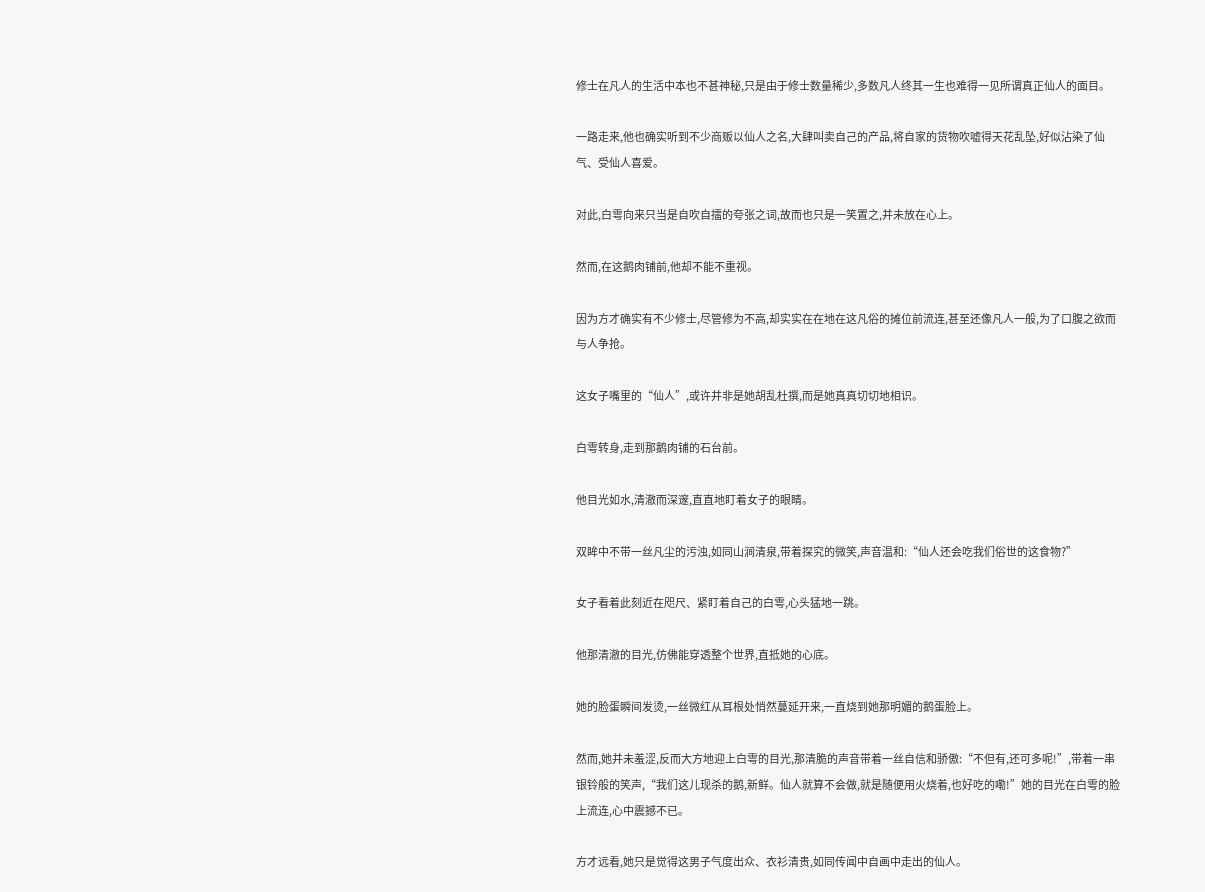修士在凡人的生活中本也不甚神秘,只是由于修士数量稀少,多数凡人终其一生也难得一见所谓真正仙人的面目。

一路走来,他也确实听到不少商贩以仙人之名,大肆叫卖自己的产品,将自家的货物吹嘘得天花乱坠,好似沾染了仙气、受仙人喜爱。

对此,白雩向来只当是自吹自擂的夸张之词,故而也只是一笑置之,并未放在心上。

然而,在这鹅肉铺前,他却不能不重视。

因为方才确实有不少修士,尽管修为不高,却实实在在地在这凡俗的摊位前流连,甚至还像凡人一般,为了口腹之欲而与人争抢。

这女子嘴里的“仙人”,或许并非是她胡乱杜撰,而是她真真切切地相识。

白雩转身,走到那鹅肉铺的石台前。

他目光如水,清澈而深邃,直直地盯着女子的眼睛。

双眸中不带一丝凡尘的污浊,如同山涧清泉,带着探究的微笑,声音温和:“仙人还会吃我们俗世的这食物?”

女子看着此刻近在咫尺、紧盯着自己的白雩,心头猛地一跳。

他那清澈的目光,仿佛能穿透整个世界,直抵她的心底。

她的脸蛋瞬间发烫,一丝微红从耳根处悄然蔓延开来,一直烧到她那明媚的鹅蛋脸上。

然而,她并未羞涩,反而大方地迎上白雩的目光,那清脆的声音带着一丝自信和骄傲:“不但有,还可多呢!”,带着一串银铃般的笑声,“我们这儿现杀的鹅,新鲜。仙人就算不会做,就是随便用火烧着,也好吃的嘞!”她的目光在白雩的脸上流连,心中震撼不已。

方才远看,她只是觉得这男子气度出众、衣衫清贵,如同传闻中自画中走出的仙人。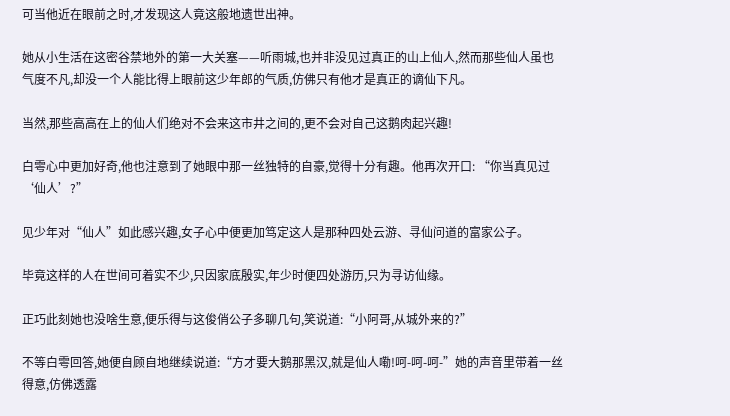可当他近在眼前之时,才发现这人竟这般地遗世出神。

她从小生活在这密谷禁地外的第一大关塞——听雨城,也并非没见过真正的山上仙人,然而那些仙人虽也气度不凡,却没一个人能比得上眼前这少年郎的气质,仿佛只有他才是真正的谪仙下凡。

当然,那些高高在上的仙人们绝对不会来这市井之间的,更不会对自己这鹅肉起兴趣!

白雩心中更加好奇,他也注意到了她眼中那一丝独特的自豪,觉得十分有趣。他再次开口: “你当真见过‘仙人’?”

见少年对“仙人”如此感兴趣,女子心中便更加笃定这人是那种四处云游、寻仙问道的富家公子。

毕竟这样的人在世间可着实不少,只因家底殷实,年少时便四处游历,只为寻访仙缘。

正巧此刻她也没啥生意,便乐得与这俊俏公子多聊几句,笑说道:“小阿哥,从城外来的?”

不等白雩回答,她便自顾自地继续说道:“方才要大鹅那黑汉,就是仙人嘞!呵-呵-呵-”她的声音里带着一丝得意,仿佛透露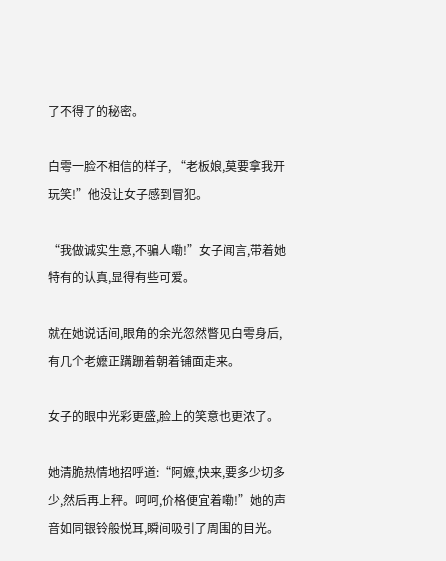了不得了的秘密。

白雩一脸不相信的样子, “老板娘,莫要拿我开玩笑!”他没让女子感到冒犯。

“我做诚实生意,不骗人嘞!”女子闻言,带着她特有的认真,显得有些可爱。

就在她说话间,眼角的余光忽然瞥见白雩身后,有几个老嬷正蹒跚着朝着铺面走来。

女子的眼中光彩更盛,脸上的笑意也更浓了。

她清脆热情地招呼道:“阿嬷,快来,要多少切多少,然后再上秤。呵呵,价格便宜着嘞!”她的声音如同银铃般悦耳,瞬间吸引了周围的目光。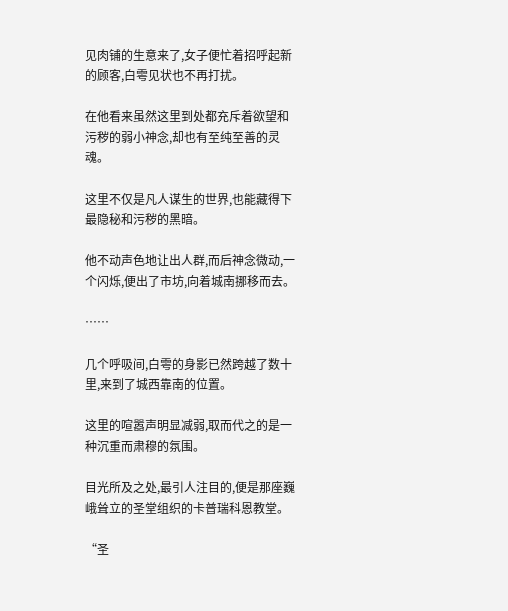见肉铺的生意来了,女子便忙着招呼起新的顾客,白雩见状也不再打扰。

在他看来虽然这里到处都充斥着欲望和污秽的弱小神念,却也有至纯至善的灵魂。

这里不仅是凡人谋生的世界,也能藏得下最隐秘和污秽的黑暗。

他不动声色地让出人群,而后神念微动,一个闪烁,便出了市坊,向着城南挪移而去。

……

几个呼吸间,白雩的身影已然跨越了数十里,来到了城西靠南的位置。

这里的喧嚣声明显减弱,取而代之的是一种沉重而肃穆的氛围。

目光所及之处,最引人注目的,便是那座巍峨耸立的圣堂组织的卡普瑞科恩教堂。

“圣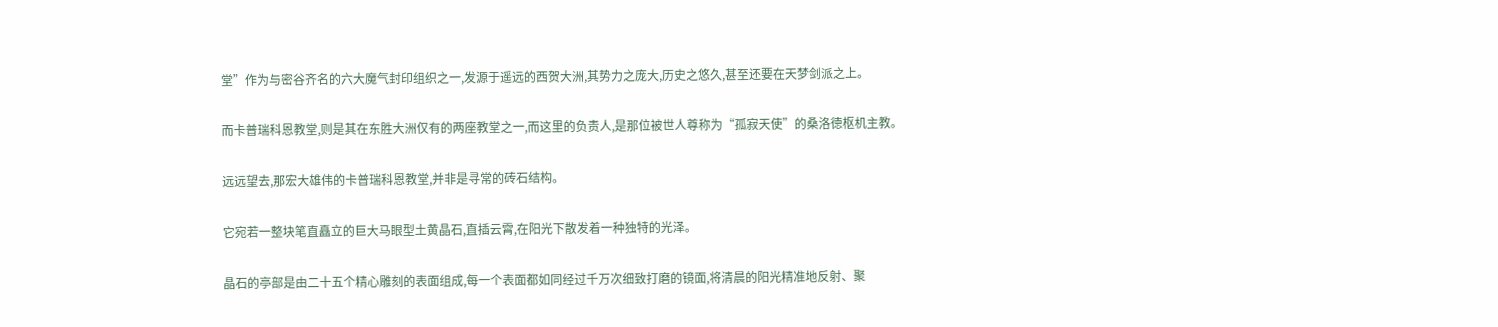堂”作为与密谷齐名的六大魔气封印组织之一,发源于遥远的西贺大洲,其势力之庞大,历史之悠久,甚至还要在天梦剑派之上。

而卡普瑞科恩教堂,则是其在东胜大洲仅有的两座教堂之一,而这里的负责人,是那位被世人尊称为“孤寂天使”的桑洛徳枢机主教。

远远望去,那宏大雄伟的卡普瑞科恩教堂,并非是寻常的砖石结构。

它宛若一整块笔直矗立的巨大马眼型土黄晶石,直插云霄,在阳光下散发着一种独特的光泽。

晶石的亭部是由二十五个精心雕刻的表面组成,每一个表面都如同经过千万次细致打磨的镜面,将清晨的阳光精准地反射、聚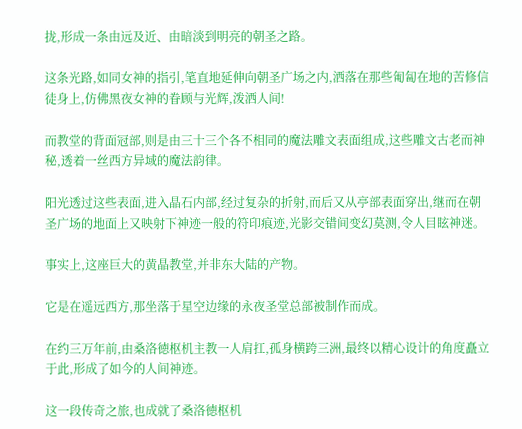拢,形成一条由远及近、由暗淡到明亮的朝圣之路。

这条光路,如同女神的指引,笔直地延伸向朝圣广场之内,洒落在那些匍匐在地的苦修信徒身上,仿佛黑夜女神的眷顾与光辉,泼洒人间!

而教堂的背面冠部,则是由三十三个各不相同的魔法雕文表面组成,这些雕文古老而神秘,透着一丝西方异域的魔法韵律。

阳光透过这些表面,进入晶石内部,经过复杂的折射,而后又从亭部表面穿出,继而在朝圣广场的地面上又映射下神迹一般的符印痕迹,光影交错间变幻莫测,令人目眩神迷。

事实上,这座巨大的黄晶教堂,并非东大陆的产物。

它是在遥远西方,那坐落于星空边缘的永夜圣堂总部被制作而成。

在约三万年前,由桑洛徳枢机主教一人肩扛,孤身横跨三洲,最终以精心设计的角度矗立于此,形成了如今的人间神迹。

这一段传奇之旅,也成就了桑洛徳枢机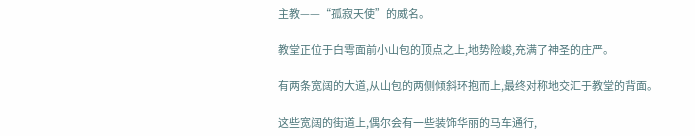主教——“孤寂天使”的威名。

教堂正位于白雩面前小山包的顶点之上,地势险峻,充满了神圣的庄严。

有两条宽阔的大道,从山包的两侧倾斜环抱而上,最终对称地交汇于教堂的背面。

这些宽阔的街道上,偶尔会有一些装饰华丽的马车通行,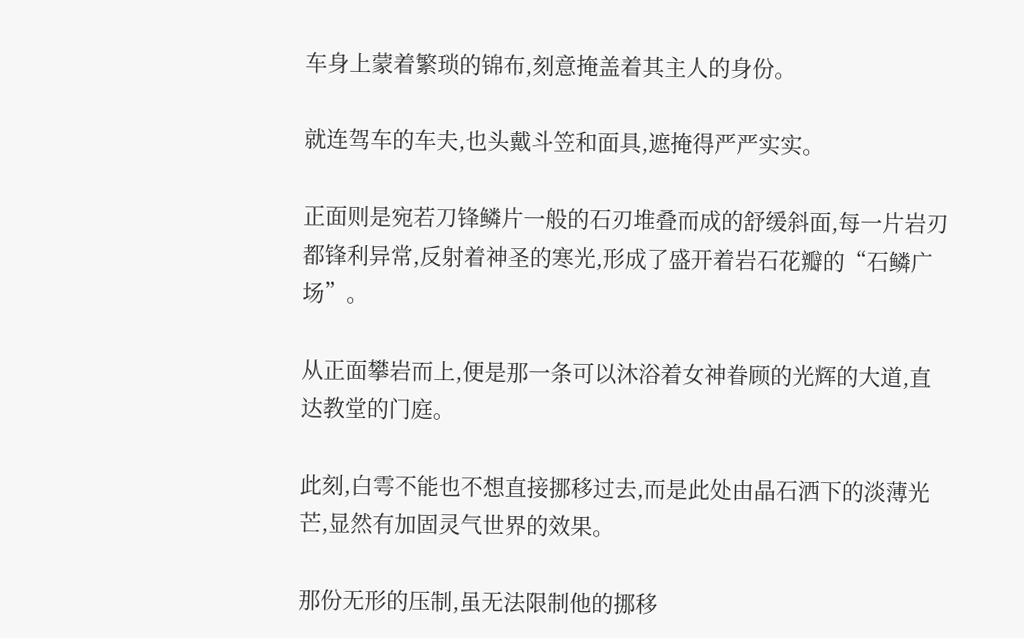车身上蒙着繁琐的锦布,刻意掩盖着其主人的身份。

就连驾车的车夫,也头戴斗笠和面具,遮掩得严严实实。

正面则是宛若刀锋鳞片一般的石刃堆叠而成的舒缓斜面,每一片岩刃都锋利异常,反射着神圣的寒光,形成了盛开着岩石花瓣的“石鳞广场”。

从正面攀岩而上,便是那一条可以沐浴着女神眷顾的光辉的大道,直达教堂的门庭。

此刻,白雩不能也不想直接挪移过去,而是此处由晶石洒下的淡薄光芒,显然有加固灵气世界的效果。

那份无形的压制,虽无法限制他的挪移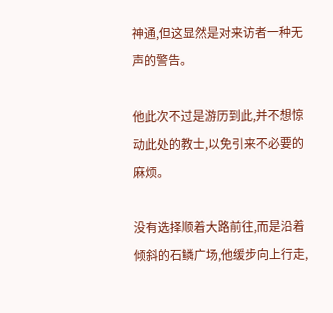神通,但这显然是对来访者一种无声的警告。

他此次不过是游历到此,并不想惊动此处的教士,以免引来不必要的麻烦。

没有选择顺着大路前往,而是沿着倾斜的石鳞广场,他缓步向上行走,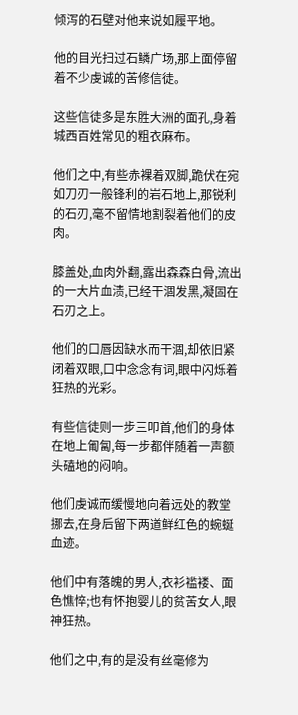倾泻的石壁对他来说如履平地。

他的目光扫过石鳞广场,那上面停留着不少虔诚的苦修信徒。

这些信徒多是东胜大洲的面孔,身着城西百姓常见的粗衣麻布。

他们之中,有些赤裸着双脚,跪伏在宛如刀刃一般锋利的岩石地上,那锐利的石刃,毫不留情地割裂着他们的皮肉。

膝盖处,血肉外翻,露出森森白骨,流出的一大片血渍,已经干涸发黑,凝固在石刃之上。

他们的口唇因缺水而干涸,却依旧紧闭着双眼,口中念念有词,眼中闪烁着狂热的光彩。

有些信徒则一步三叩首,他们的身体在地上匍匐,每一步都伴随着一声额头磕地的闷响。

他们虔诚而缓慢地向着远处的教堂挪去,在身后留下两道鲜红色的蜿蜒血迹。

他们中有落魄的男人,衣衫褴褛、面色憔悴;也有怀抱婴儿的贫苦女人,眼神狂热。

他们之中,有的是没有丝毫修为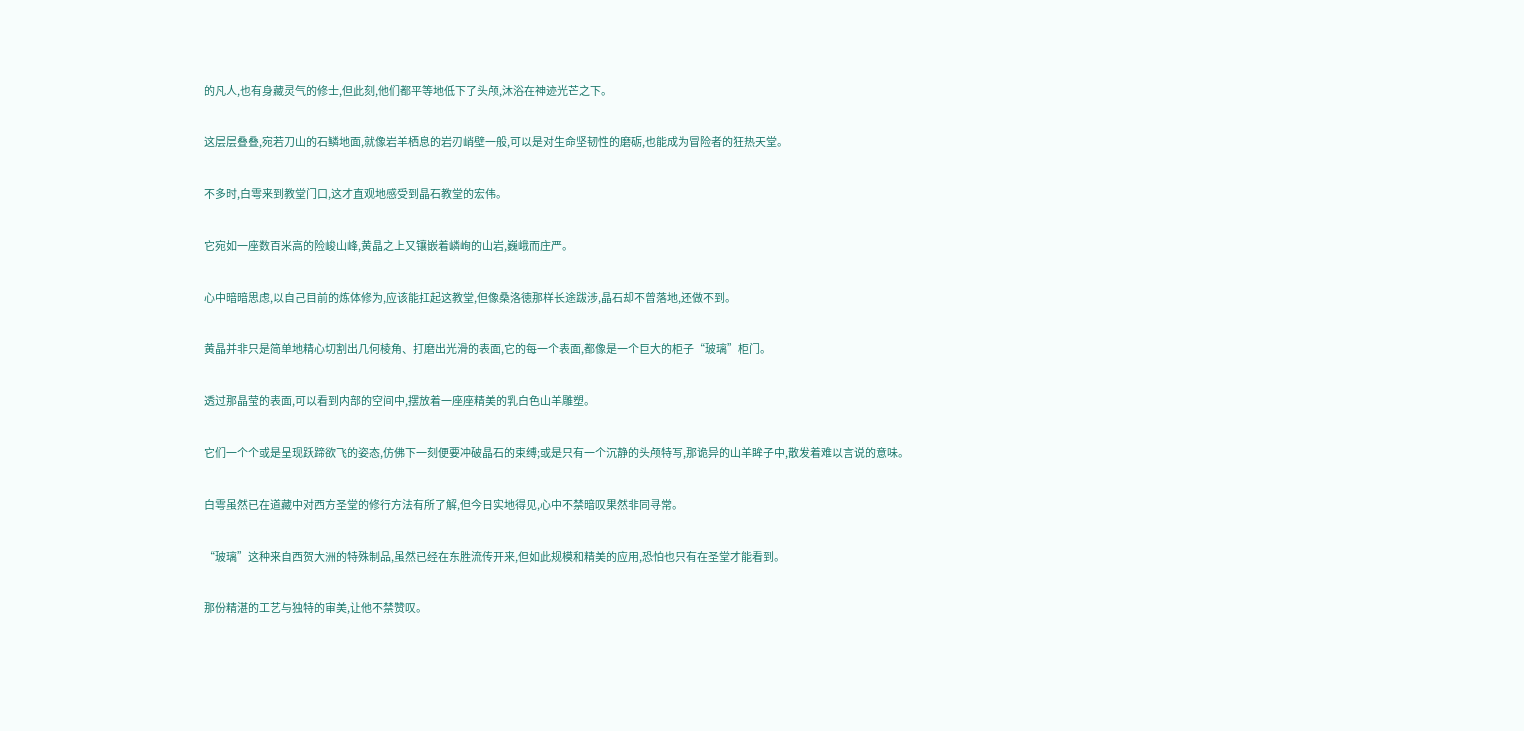的凡人,也有身藏灵气的修士,但此刻,他们都平等地低下了头颅,沐浴在神迹光芒之下。

这层层叠叠,宛若刀山的石鳞地面,就像岩羊栖息的岩刃峭壁一般,可以是对生命坚韧性的磨砺,也能成为冒险者的狂热天堂。

不多时,白雩来到教堂门口,这才直观地感受到晶石教堂的宏伟。

它宛如一座数百米高的险峻山峰,黄晶之上又镶嵌着嶙峋的山岩,巍峨而庄严。

心中暗暗思虑,以自己目前的炼体修为,应该能扛起这教堂,但像桑洛徳那样长途跋涉,晶石却不曾落地,还做不到。

黄晶并非只是简单地精心切割出几何棱角、打磨出光滑的表面,它的每一个表面,都像是一个巨大的柜子“玻璃”柜门。

透过那晶莹的表面,可以看到内部的空间中,摆放着一座座精美的乳白色山羊雕塑。

它们一个个或是呈现跃蹄欲飞的姿态,仿佛下一刻便要冲破晶石的束缚;或是只有一个沉静的头颅特写,那诡异的山羊眸子中,散发着难以言说的意味。

白雩虽然已在道藏中对西方圣堂的修行方法有所了解,但今日实地得见,心中不禁暗叹果然非同寻常。

“玻璃”这种来自西贺大洲的特殊制品,虽然已经在东胜流传开来,但如此规模和精美的应用,恐怕也只有在圣堂才能看到。

那份精湛的工艺与独特的审美,让他不禁赞叹。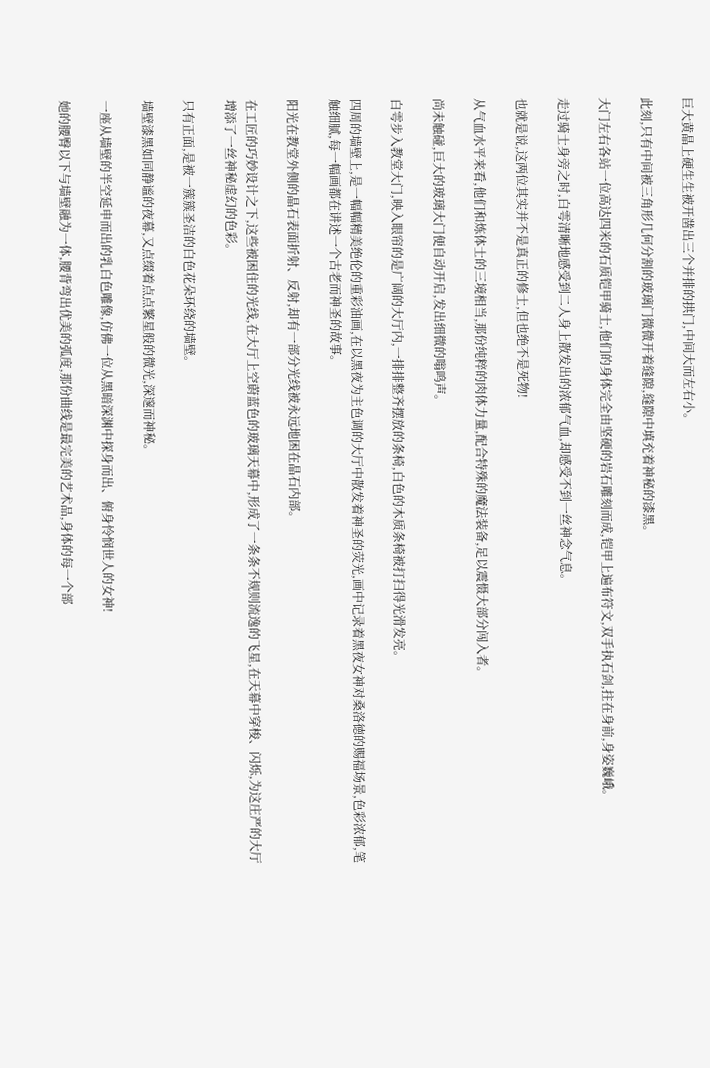巨大黄晶上硬生生被开凿出三个并排的拱门,中间大而左右小。

此刻,只有中间被三角形几何分割的玻璃门微微开着缝隙,缝隙中填充着神秘的漆黑。

大门左右各站一位高达四米的石质铠甲骑士,他们的身体完全由坚硬的岩石雕刻而成,铠甲上遍布符文,双手执石剑,拄在身前,身姿巍峨。

走过骑士身旁之时,白雩清晰地感受到二人身上散发出的浓郁气血,却感受不到一丝神念气息。

也就是说,这两位其实并不是真正的修士,但也绝不是死物!

从气血水平来看,他们和炼体士的三境相当,那份纯粹的肉体力量,配合特殊的魔法装备,足以震慑大部分闯入者。

尚未触碰,巨大的玻璃大门便自动开启,发出细微的嗡鸣声。

白雩步入教堂大门,映入眼帘的是广阔的大厅内,一排排整齐摆放的条椅,白色的木质条椅被打扫得光滑发亮。

四周的墙壁上,是一幅幅精美绝伦的重彩油画,在以黑夜为主色调的大厅中散发着神圣的荧光,画中记录着黑夜女神对桑洛徳的赐福场景,色彩浓郁,笔触细腻,每一幅画都在讲述一个古老而神圣的故事。

阳光在教堂外侧的晶石表面折射、反射,却有一部分光线被永远地困在晶石内部。

在工匠的巧妙设计之下,这些被困住的光线,在大厅上空蔚蓝色的玻璃天幕中,形成了一条条不规则流逸的飞星,在天幕中穿梭、闪烁,为这庄严的大厅增添了一丝神秘虚幻的色彩。

只有正面,是被一簇簇圣洁的白色花朵环绕的墙壁。

墙壁漆黑如同静谧的夜幕,又点缀着点点繁星般的微光,深邃而神秘。

一座从墙壁的半空延申而出的乳白色雕像,仿佛一位从黑暗深渊中探身而出、俯身怜悯世人的女神!

她的腰臀以下与墙壁融为一体,腰背弯出优美的弧度,那份曲线是最完美的艺术品,身体的每一个部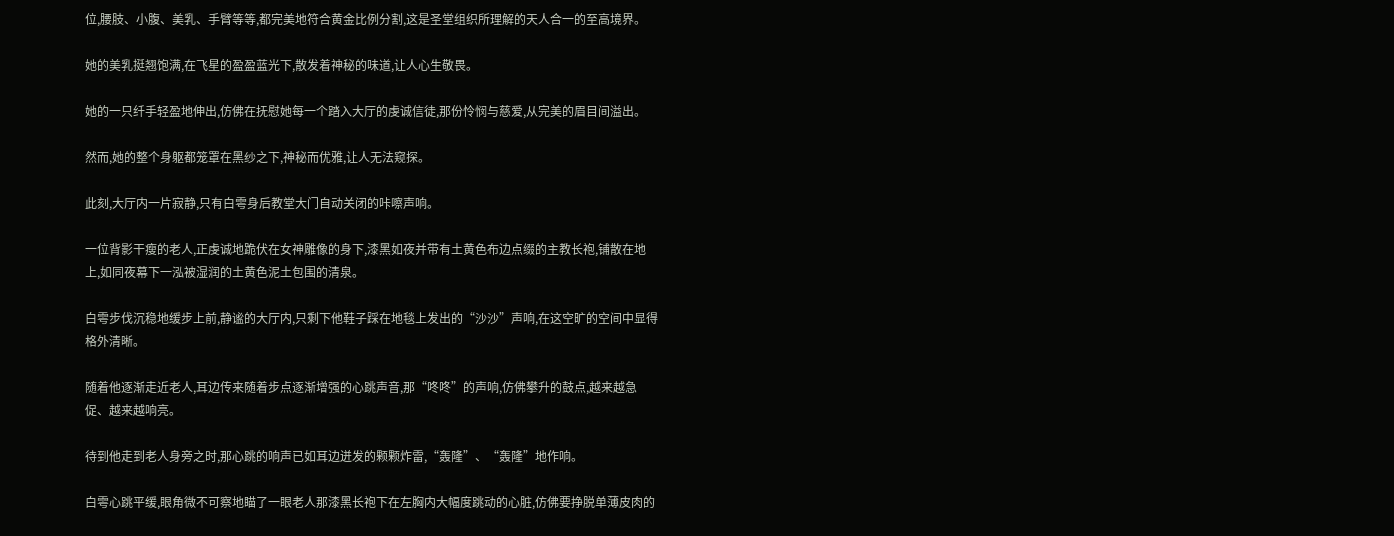位,腰肢、小腹、美乳、手臂等等,都完美地符合黄金比例分割,这是圣堂组织所理解的天人合一的至高境界。

她的美乳挺翘饱满,在飞星的盈盈蓝光下,散发着神秘的味道,让人心生敬畏。

她的一只纤手轻盈地伸出,仿佛在抚慰她每一个踏入大厅的虔诚信徒,那份怜悯与慈爱,从完美的眉目间溢出。

然而,她的整个身躯都笼罩在黑纱之下,神秘而优雅,让人无法窥探。

此刻,大厅内一片寂静,只有白雩身后教堂大门自动关闭的咔嚓声响。

一位背影干瘦的老人,正虔诚地跪伏在女神雕像的身下,漆黑如夜并带有土黄色布边点缀的主教长袍,铺散在地上,如同夜幕下一泓被湿润的土黄色泥土包围的清泉。

白雩步伐沉稳地缓步上前,静谧的大厅内,只剩下他鞋子踩在地毯上发出的“沙沙”声响,在这空旷的空间中显得格外清晰。

随着他逐渐走近老人,耳边传来随着步点逐渐增强的心跳声音,那“咚咚”的声响,仿佛攀升的鼓点,越来越急促、越来越响亮。

待到他走到老人身旁之时,那心跳的响声已如耳边迸发的颗颗炸雷,“轰隆”、“轰隆”地作响。

白雩心跳平缓,眼角微不可察地瞄了一眼老人那漆黑长袍下在左胸内大幅度跳动的心脏,仿佛要挣脱单薄皮肉的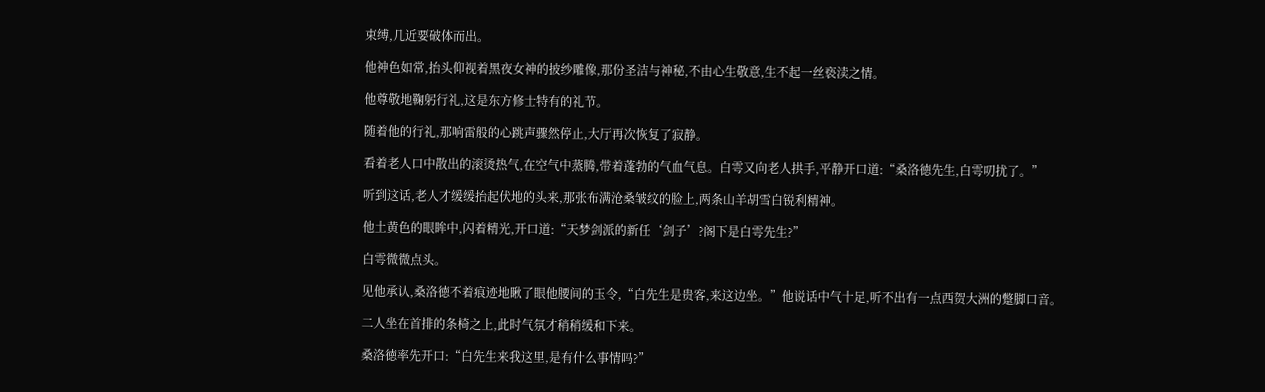束缚,几近要破体而出。

他神色如常,抬头仰视着黑夜女神的披纱雕像,那份圣洁与神秘,不由心生敬意,生不起一丝亵渎之情。

他尊敬地鞠躬行礼,这是东方修士特有的礼节。

随着他的行礼,那响雷般的心跳声骤然停止,大厅再次恢复了寂静。

看着老人口中散出的滚烫热气,在空气中蒸腾,带着蓬勃的气血气息。白雩又向老人拱手,平静开口道:“桑洛徳先生,白雩叨扰了。”

听到这话,老人才缓缓抬起伏地的头来,那张布满沧桑皱纹的脸上,两条山羊胡雪白锐利精神。

他土黄色的眼眸中,闪着精光,开口道:“天梦剑派的新任‘剑子’?阁下是白雩先生?”

白雩微微点头。

见他承认,桑洛徳不着痕迹地瞅了眼他腰间的玉令,“白先生是贵客,来这边坐。”他说话中气十足,听不出有一点西贺大洲的蹩脚口音。

二人坐在首排的条椅之上,此时气氛才稍稍缓和下来。

桑洛徳率先开口:“白先生来我这里,是有什么事情吗?”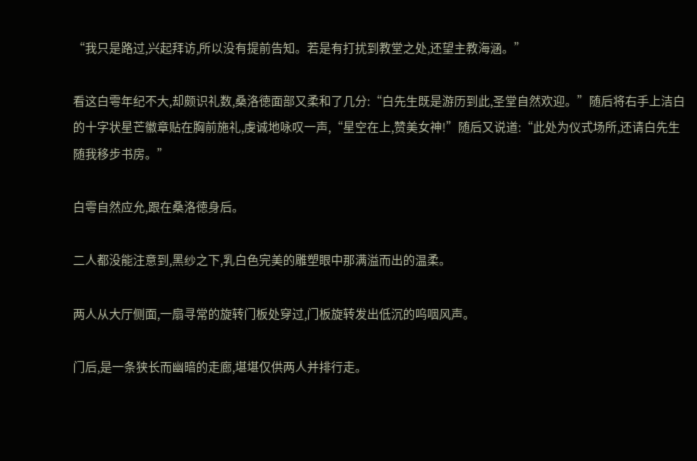“我只是路过,兴起拜访,所以没有提前告知。若是有打扰到教堂之处,还望主教海涵。”

看这白雩年纪不大,却颇识礼数,桑洛徳面部又柔和了几分:“白先生既是游历到此,圣堂自然欢迎。”随后将右手上洁白的十字状星芒徽章贴在胸前施礼,虔诚地咏叹一声,“星空在上,赞美女神!”随后又说道:“此处为仪式场所,还请白先生随我移步书房。”

白雩自然应允,跟在桑洛徳身后。

二人都没能注意到,黑纱之下,乳白色完美的雕塑眼中那满溢而出的温柔。

两人从大厅侧面,一扇寻常的旋转门板处穿过,门板旋转发出低沉的呜咽风声。

门后,是一条狭长而幽暗的走廊,堪堪仅供两人并排行走。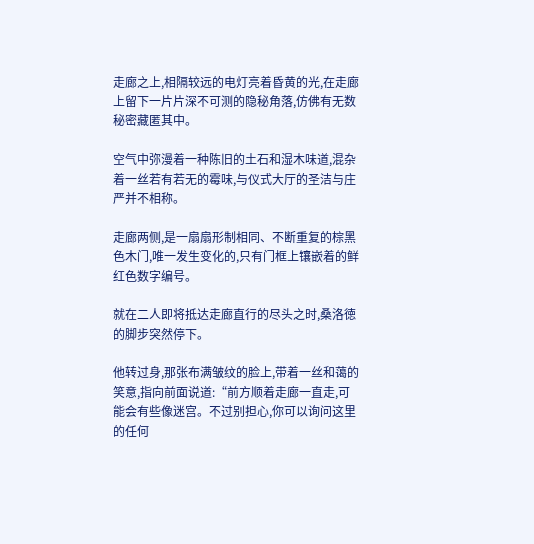走廊之上,相隔较远的电灯亮着昏黄的光,在走廊上留下一片片深不可测的隐秘角落,仿佛有无数秘密藏匿其中。

空气中弥漫着一种陈旧的土石和湿木味道,混杂着一丝若有若无的霉味,与仪式大厅的圣洁与庄严并不相称。

走廊两侧,是一扇扇形制相同、不断重复的棕黑色木门,唯一发生变化的,只有门框上镶嵌着的鲜红色数字编号。

就在二人即将抵达走廊直行的尽头之时,桑洛徳的脚步突然停下。

他转过身,那张布满皱纹的脸上,带着一丝和蔼的笑意,指向前面说道:“前方顺着走廊一直走,可能会有些像迷宫。不过别担心,你可以询问这里的任何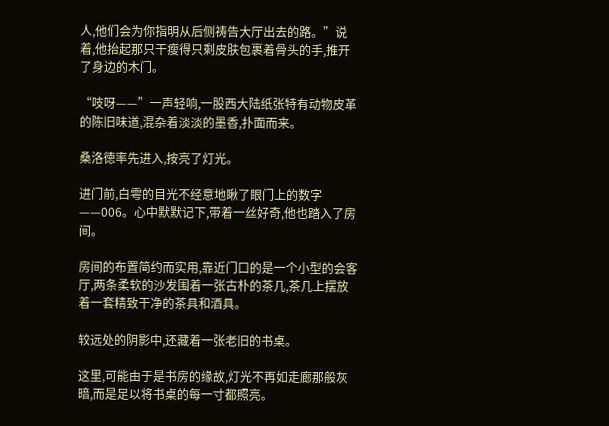人,他们会为你指明从后侧祷告大厅出去的路。”说着,他抬起那只干瘦得只剩皮肤包裹着骨头的手,推开了身边的木门。

“吱呀——”一声轻响,一股西大陆纸张特有动物皮革的陈旧味道,混杂着淡淡的墨香,扑面而来。

桑洛徳率先进入,按亮了灯光。

进门前,白雩的目光不经意地瞅了眼门上的数字——006。心中默默记下,带着一丝好奇,他也踏入了房间。

房间的布置简约而实用,靠近门口的是一个小型的会客厅,两条柔软的沙发围着一张古朴的茶几,茶几上摆放着一套精致干净的茶具和酒具。

较远处的阴影中,还藏着一张老旧的书桌。

这里,可能由于是书房的缘故,灯光不再如走廊那般灰暗,而是足以将书桌的每一寸都照亮。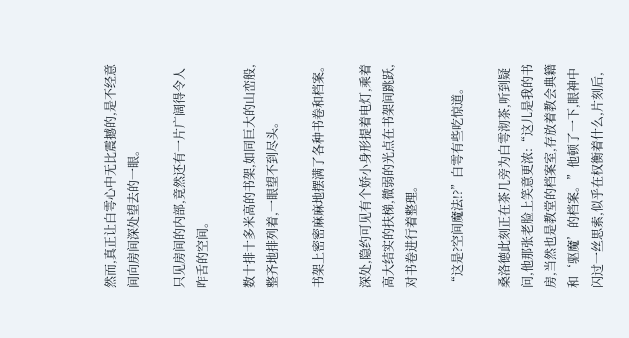然而,真正让白雩心中无比震撼的,是不经意间向房间深处望去的一眼。

只见房间的内部,竟然还有一片广阔得令人咋舌的空间。

数十排十多米高的书架,如同巨大的山峦般,整齐地排列着,一眼望不到尽头。

书架上密密麻麻地摆满了各种书卷和档案。

深处,隐约可见有个娇小身形提着电灯,乘着高大结实的扶梯,微弱的光点在书架间跳跃,对书卷进行着整理。

“这是?空间魔法!?”白雩有些吃惊道。

桑洛徳此刻正在茶几旁为白雩沏茶,听到疑问,他那张老脸上笑意更浓:“这儿是我的书房,当然也是教堂的档案室,存放着教会典籍和‘驱魔’的档案。”他顿了一下,眼神中闪过一丝思索,似乎在权衡着什么,片刻后,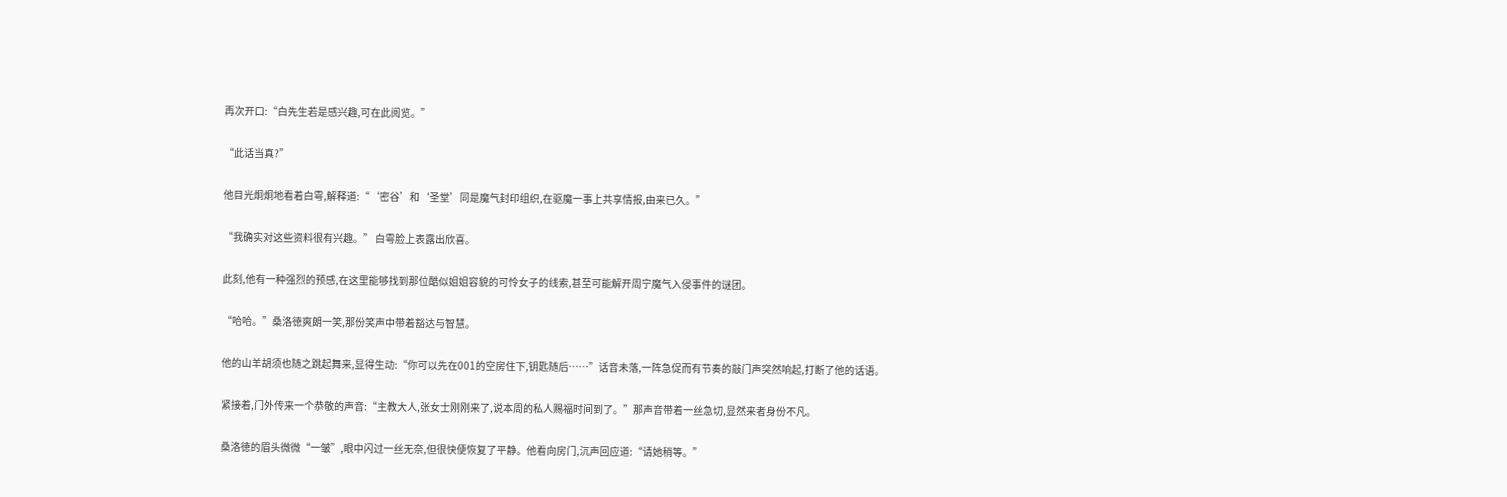再次开口:“白先生若是感兴趣,可在此阅览。”

“此话当真?”

他目光炯炯地看着白雩,解释道:“‘密谷’和‘圣堂’同是魔气封印组织,在驱魔一事上共享情报,由来已久。”

“我确实对这些资料很有兴趣。” 白雩脸上表露出欣喜。

此刻,他有一种强烈的预感,在这里能够找到那位酷似姐姐容貌的可怜女子的线索,甚至可能解开周宁魔气入侵事件的谜团。

“哈哈。”桑洛徳爽朗一笑,那份笑声中带着豁达与智慧。

他的山羊胡须也随之跳起舞来,显得生动:“你可以先在001的空房住下,钥匙随后……”话音未落,一阵急促而有节奏的敲门声突然响起,打断了他的话语。

紧接着,门外传来一个恭敬的声音:“主教大人,张女士刚刚来了,说本周的私人赐福时间到了。”那声音带着一丝急切,显然来者身份不凡。

桑洛徳的眉头微微“一皱”,眼中闪过一丝无奈,但很快便恢复了平静。他看向房门,沉声回应道:“请她稍等。”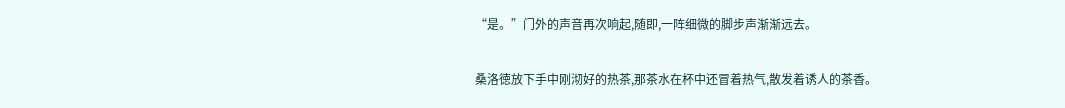“是。”门外的声音再次响起,随即,一阵细微的脚步声渐渐远去。

桑洛徳放下手中刚沏好的热茶,那茶水在杯中还冒着热气,散发着诱人的茶香。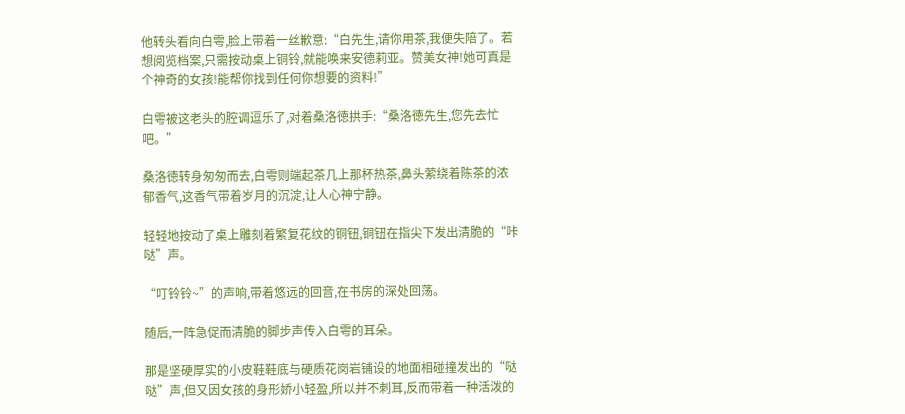他转头看向白雩,脸上带着一丝歉意:“白先生,请你用茶,我便失陪了。若想阅览档案,只需按动桌上铜铃,就能唤来安德莉亚。赞美女神!她可真是个神奇的女孩!能帮你找到任何你想要的资料!”

白雩被这老头的腔调逗乐了,对着桑洛徳拱手:“桑洛徳先生,您先去忙吧。”

桑洛徳转身匆匆而去,白雩则端起茶几上那杯热茶,鼻头萦绕着陈茶的浓郁香气,这香气带着岁月的沉淀,让人心神宁静。

轻轻地按动了桌上雕刻着繁复花纹的铜钮,铜钮在指尖下发出清脆的“咔哒”声。

“叮铃铃~”的声响,带着悠远的回音,在书房的深处回荡。

随后,一阵急促而清脆的脚步声传入白雩的耳朵。

那是坚硬厚实的小皮鞋鞋底与硬质花岗岩铺设的地面相碰撞发出的“哒哒”声,但又因女孩的身形娇小轻盈,所以并不刺耳,反而带着一种活泼的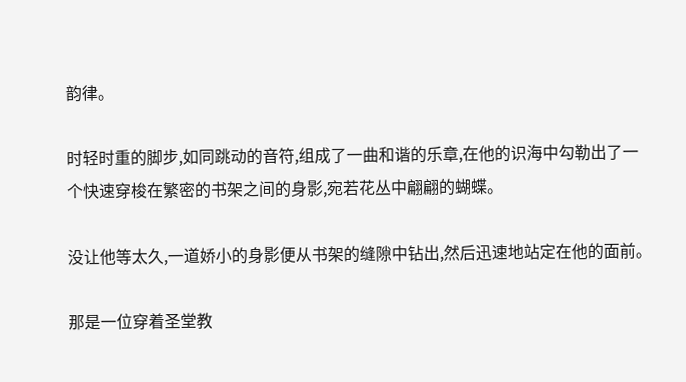韵律。

时轻时重的脚步,如同跳动的音符,组成了一曲和谐的乐章,在他的识海中勾勒出了一个快速穿梭在繁密的书架之间的身影,宛若花丛中翩翩的蝴蝶。

没让他等太久,一道娇小的身影便从书架的缝隙中钻出,然后迅速地站定在他的面前。

那是一位穿着圣堂教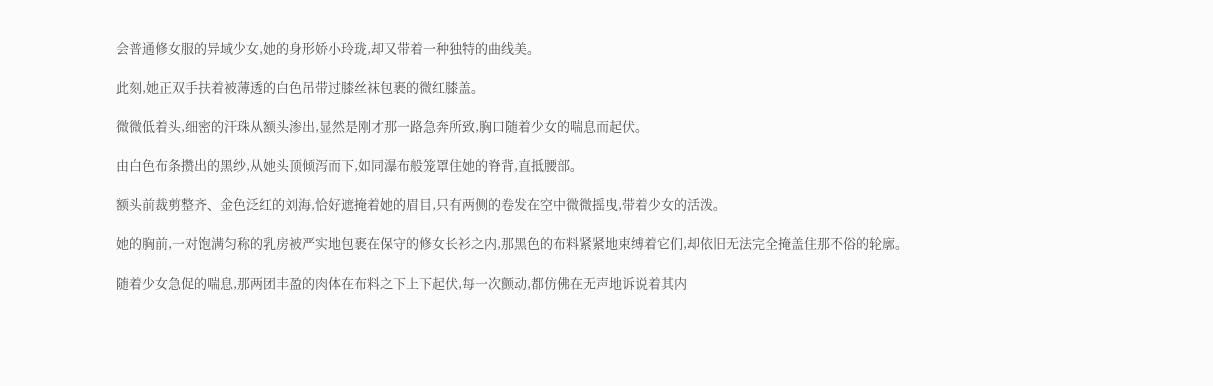会普通修女服的异域少女,她的身形娇小玲珑,却又带着一种独特的曲线美。

此刻,她正双手扶着被薄透的白色吊带过膝丝袜包裹的微红膝盖。

微微低着头,细密的汗珠从额头渗出,显然是刚才那一路急奔所致,胸口随着少女的喘息而起伏。

由白色布条攒出的黑纱,从她头顶倾泻而下,如同瀑布般笼罩住她的脊背,直抵腰部。

额头前裁剪整齐、金色泛红的刘海,恰好遮掩着她的眉目,只有两侧的卷发在空中微微摇曳,带着少女的活泼。

她的胸前,一对饱满匀称的乳房被严实地包裹在保守的修女长衫之内,那黑色的布料紧紧地束缚着它们,却依旧无法完全掩盖住那不俗的轮廓。

随着少女急促的喘息,那两团丰盈的肉体在布料之下上下起伏,每一次颤动,都仿佛在无声地诉说着其内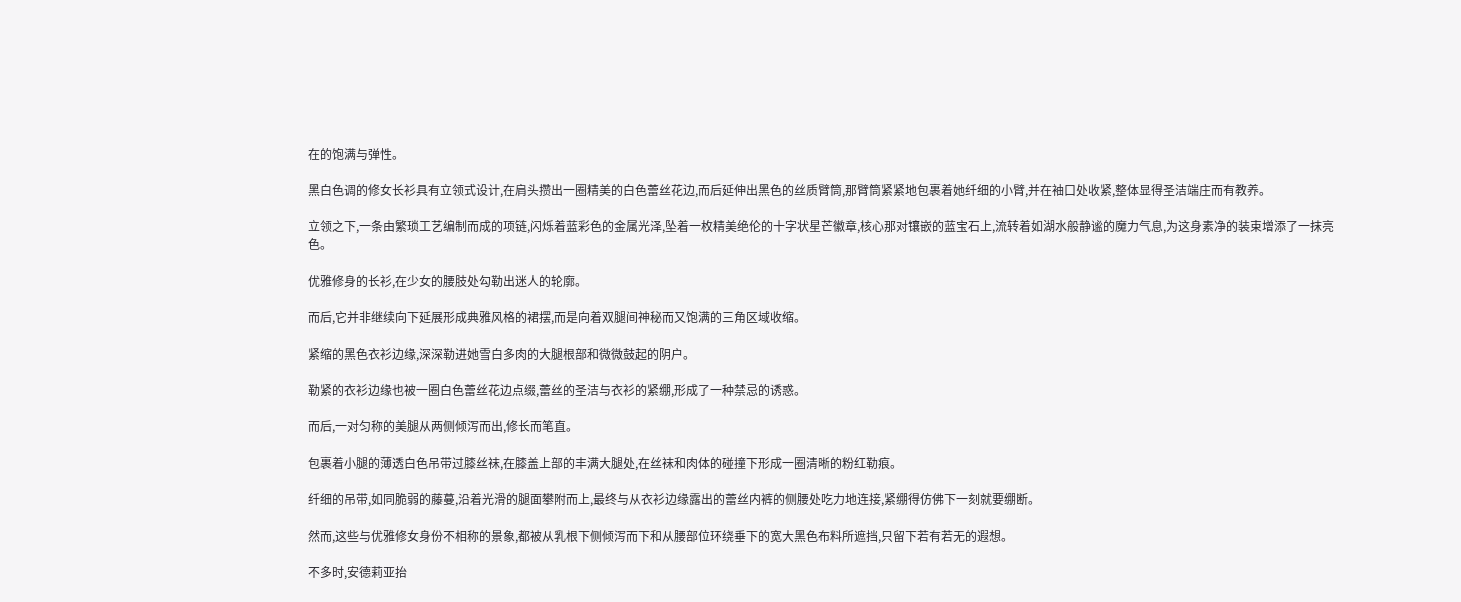在的饱满与弹性。

黑白色调的修女长衫具有立领式设计,在肩头攒出一圈精美的白色蕾丝花边,而后延伸出黑色的丝质臂筒,那臂筒紧紧地包裹着她纤细的小臂,并在袖口处收紧,整体显得圣洁端庄而有教养。

立领之下,一条由繁琐工艺编制而成的项链,闪烁着蓝彩色的金属光泽,坠着一枚精美绝伦的十字状星芒徽章,核心那对镶嵌的蓝宝石上,流转着如湖水般静谧的魔力气息,为这身素净的装束增添了一抹亮色。

优雅修身的长衫,在少女的腰肢处勾勒出迷人的轮廓。

而后,它并非继续向下延展形成典雅风格的裙摆,而是向着双腿间神秘而又饱满的三角区域收缩。

紧缩的黑色衣衫边缘,深深勒进她雪白多肉的大腿根部和微微鼓起的阴户。

勒紧的衣衫边缘也被一圈白色蕾丝花边点缀,蕾丝的圣洁与衣衫的紧绷,形成了一种禁忌的诱惑。

而后,一对匀称的美腿从两侧倾泻而出,修长而笔直。

包裹着小腿的薄透白色吊带过膝丝袜,在膝盖上部的丰满大腿处,在丝袜和肉体的碰撞下形成一圈清晰的粉红勒痕。

纤细的吊带,如同脆弱的藤蔓,沿着光滑的腿面攀附而上,最终与从衣衫边缘露出的蕾丝内裤的侧腰处吃力地连接,紧绷得仿佛下一刻就要绷断。

然而,这些与优雅修女身份不相称的景象,都被从乳根下侧倾泻而下和从腰部位环绕垂下的宽大黑色布料所遮挡,只留下若有若无的遐想。

不多时,安德莉亚抬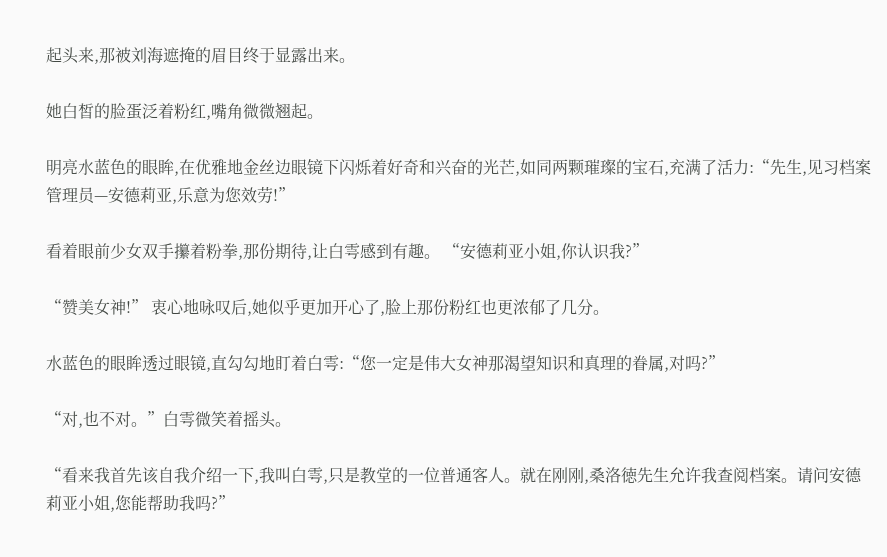起头来,那被刘海遮掩的眉目终于显露出来。

她白皙的脸蛋泛着粉红,嘴角微微翘起。

明亮水蓝色的眼眸,在优雅地金丝边眼镜下闪烁着好奇和兴奋的光芒,如同两颗璀璨的宝石,充满了活力:“先生,见习档案管理员—安德莉亚,乐意为您效劳!”

看着眼前少女双手攥着粉拳,那份期待,让白雩感到有趣。 “安德莉亚小姐,你认识我?”

“赞美女神!” 衷心地咏叹后,她似乎更加开心了,脸上那份粉红也更浓郁了几分。

水蓝色的眼眸透过眼镜,直勾勾地盯着白雩:“您一定是伟大女神那渴望知识和真理的眷属,对吗?”

“对,也不对。”白雩微笑着摇头。

“看来我首先该自我介绍一下,我叫白雩,只是教堂的一位普通客人。就在刚刚,桑洛徳先生允许我查阅档案。请问安德莉亚小姐,您能帮助我吗?”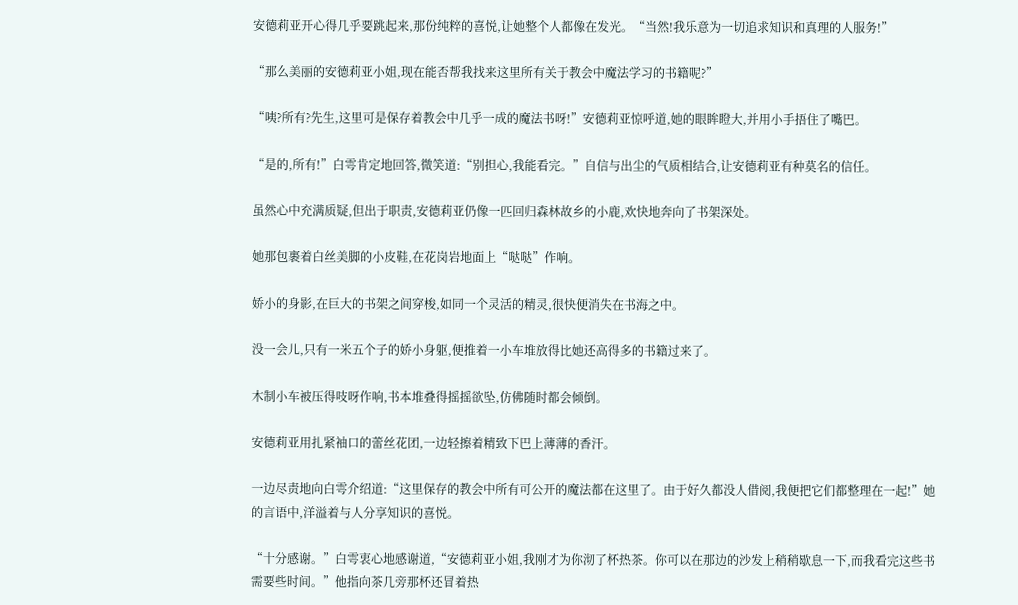安德莉亚开心得几乎要跳起来,那份纯粹的喜悦,让她整个人都像在发光。“当然!我乐意为一切追求知识和真理的人服务!”

“那么美丽的安德莉亚小姐,现在能否帮我找来这里所有关于教会中魔法学习的书籍呢?”

“咦?所有?先生,这里可是保存着教会中几乎一成的魔法书呀!”安德莉亚惊呼道,她的眼眸瞪大,并用小手捂住了嘴巴。

“是的,所有!”白雩肯定地回答,微笑道:“别担心,我能看完。”自信与出尘的气质相结合,让安德莉亚有种莫名的信任。

虽然心中充满质疑,但出于职责,安德莉亚仍像一匹回归森林故乡的小鹿,欢快地奔向了书架深处。

她那包裹着白丝美脚的小皮鞋,在花岗岩地面上“哒哒”作响。

娇小的身影,在巨大的书架之间穿梭,如同一个灵活的精灵,很快便消失在书海之中。

没一会儿,只有一米五个子的娇小身躯,便推着一小车堆放得比她还高得多的书籍过来了。

木制小车被压得吱呀作响,书本堆叠得摇摇欲坠,仿佛随时都会倾倒。

安德莉亚用扎紧袖口的蕾丝花团,一边轻擦着精致下巴上薄薄的香汗。

一边尽责地向白雩介绍道:“这里保存的教会中所有可公开的魔法都在这里了。由于好久都没人借阅,我便把它们都整理在一起!”她的言语中,洋溢着与人分享知识的喜悦。

“十分感谢。”白雩衷心地感谢道,“安德莉亚小姐,我刚才为你沏了杯热茶。你可以在那边的沙发上稍稍歇息一下,而我看完这些书需要些时间。”他指向茶几旁那杯还冒着热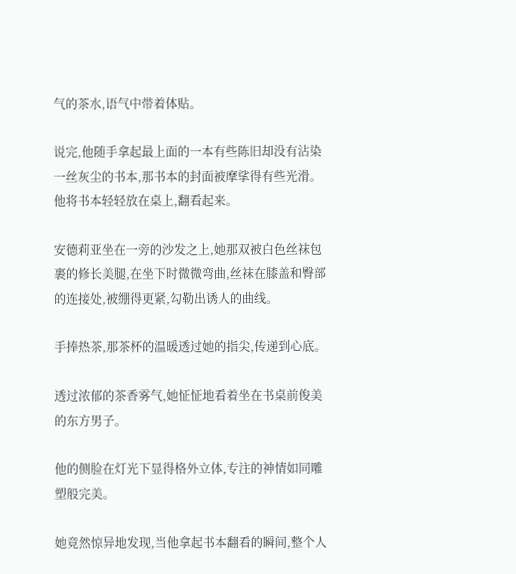气的茶水,语气中带着体贴。

说完,他随手拿起最上面的一本有些陈旧却没有沾染一丝灰尘的书本,那书本的封面被摩挲得有些光滑。他将书本轻轻放在桌上,翻看起来。

安德莉亚坐在一旁的沙发之上,她那双被白色丝袜包裹的修长美腿,在坐下时微微弯曲,丝袜在膝盖和臀部的连接处,被绷得更紧,勾勒出诱人的曲线。

手捧热茶,那茶杯的温暖透过她的指尖,传递到心底。

透过浓郁的茶香雾气,她怔怔地看着坐在书桌前俊美的东方男子。

他的侧脸在灯光下显得格外立体,专注的神情如同雕塑般完美。

她竟然惊异地发现,当他拿起书本翻看的瞬间,整个人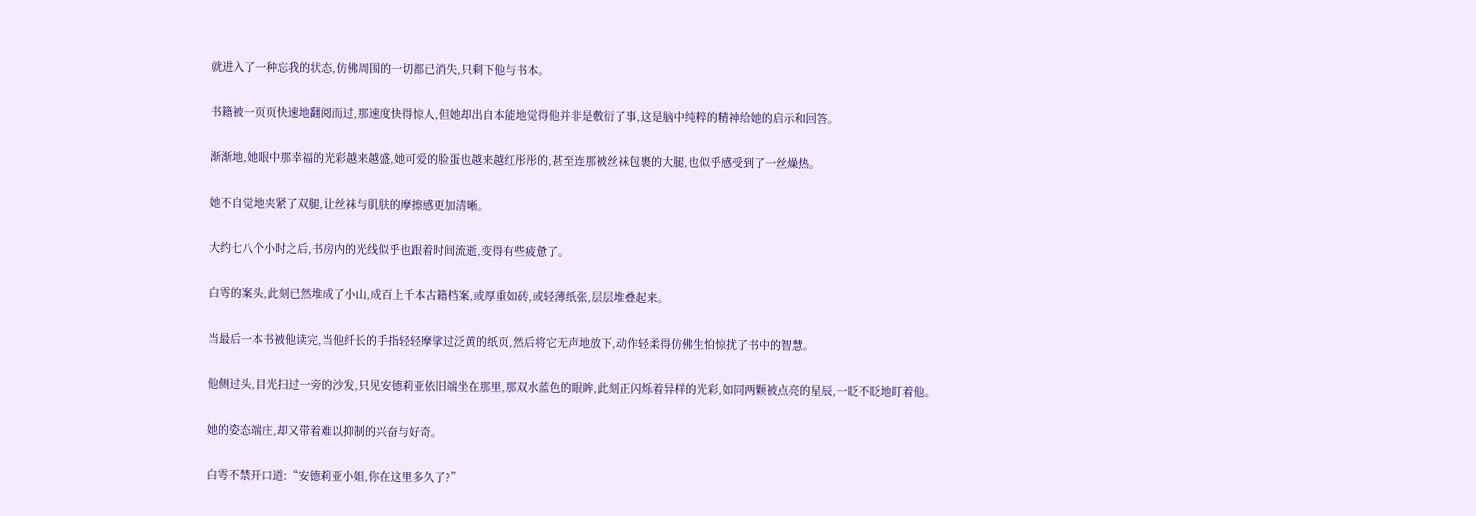就进入了一种忘我的状态,仿佛周围的一切都已消失,只剩下他与书本。

书籍被一页页快速地翻阅而过,那速度快得惊人,但她却出自本能地觉得他并非是敷衍了事,这是脑中纯粹的精神给她的启示和回答。

渐渐地,她眼中那幸福的光彩越来越盛,她可爱的脸蛋也越来越红彤彤的,甚至连那被丝袜包裹的大腿,也似乎感受到了一丝燥热。

她不自觉地夹紧了双腿,让丝袜与肌肤的摩擦感更加清晰。

大约七八个小时之后,书房内的光线似乎也跟着时间流逝,变得有些疲惫了。

白雩的案头,此刻已然堆成了小山,成百上千本古籍档案,或厚重如砖,或轻薄纸张,层层堆叠起来。

当最后一本书被他读完,当他纤长的手指轻轻摩挲过泛黄的纸页,然后将它无声地放下,动作轻柔得仿佛生怕惊扰了书中的智慧。

他侧过头,目光扫过一旁的沙发,只见安德莉亚依旧端坐在那里,那双水蓝色的眼眸,此刻正闪烁着异样的光彩,如同两颗被点亮的星辰,一眨不眨地盯着他。

她的姿态端庄,却又带着难以抑制的兴奋与好奇。

白雩不禁开口道:“安德莉亚小姐,你在这里多久了?”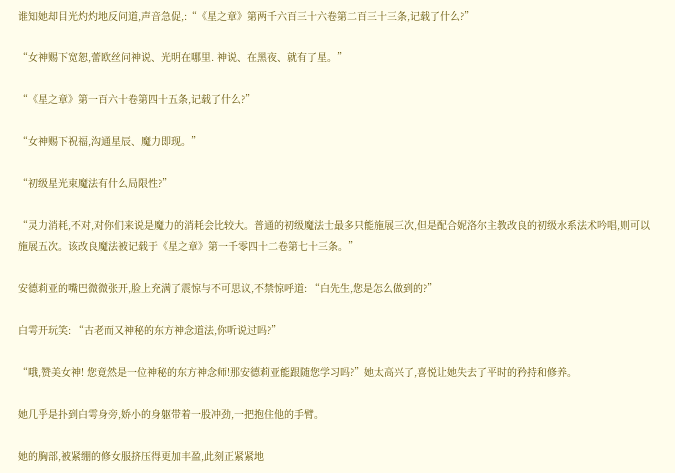谁知她却目光灼灼地反问道,声音急促,:“《星之章》第两千六百三十六卷第二百三十三条,记载了什么?”

“女神赐下宽恕,蕾欧丝问神说、光明在哪里. 神说、在黑夜、就有了星。”

“《星之章》第一百六十卷第四十五条,记载了什么?”

“女神赐下祝福,沟通星辰、魔力即现。”

“初级星光束魔法有什么局限性?”

“灵力消耗,不对,对你们来说是魔力的消耗会比较大。普通的初级魔法士最多只能施展三次,但是配合妮洛尔主教改良的初级水系法术吟唱,则可以施展五次。该改良魔法被记载于《星之章》第一千零四十二卷第七十三条。”

安德莉亚的嘴巴微微张开,脸上充满了震惊与不可思议,不禁惊呼道: “白先生,您是怎么做到的?”

白雩开玩笑: “古老而又神秘的东方神念道法,你听说过吗?”

“哦,赞美女神! 您竟然是一位神秘的东方神念师!那安德莉亚能跟随您学习吗?”她太高兴了,喜悦让她失去了平时的矜持和修养。

她几乎是扑到白雩身旁,娇小的身躯带着一股冲劲,一把抱住他的手臂。

她的胸部,被紧绷的修女服挤压得更加丰盈,此刻正紧紧地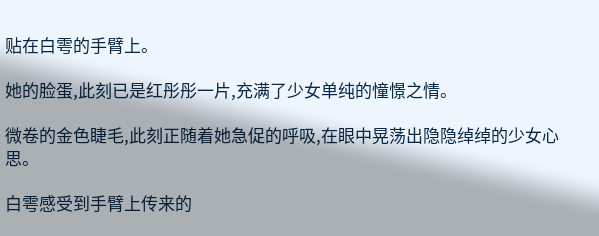贴在白雩的手臂上。

她的脸蛋,此刻已是红彤彤一片,充满了少女单纯的憧憬之情。

微卷的金色睫毛,此刻正随着她急促的呼吸,在眼中晃荡出隐隐绰绰的少女心思。

白雩感受到手臂上传来的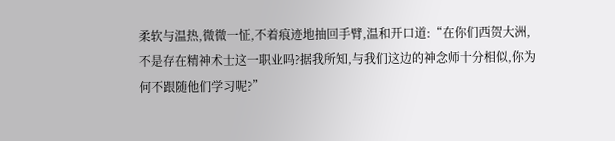柔软与温热,微微一怔,不着痕迹地抽回手臂,温和开口道:“在你们西贺大洲,不是存在精神术士这一职业吗?据我所知,与我们这边的神念师十分相似,你为何不跟随他们学习呢?”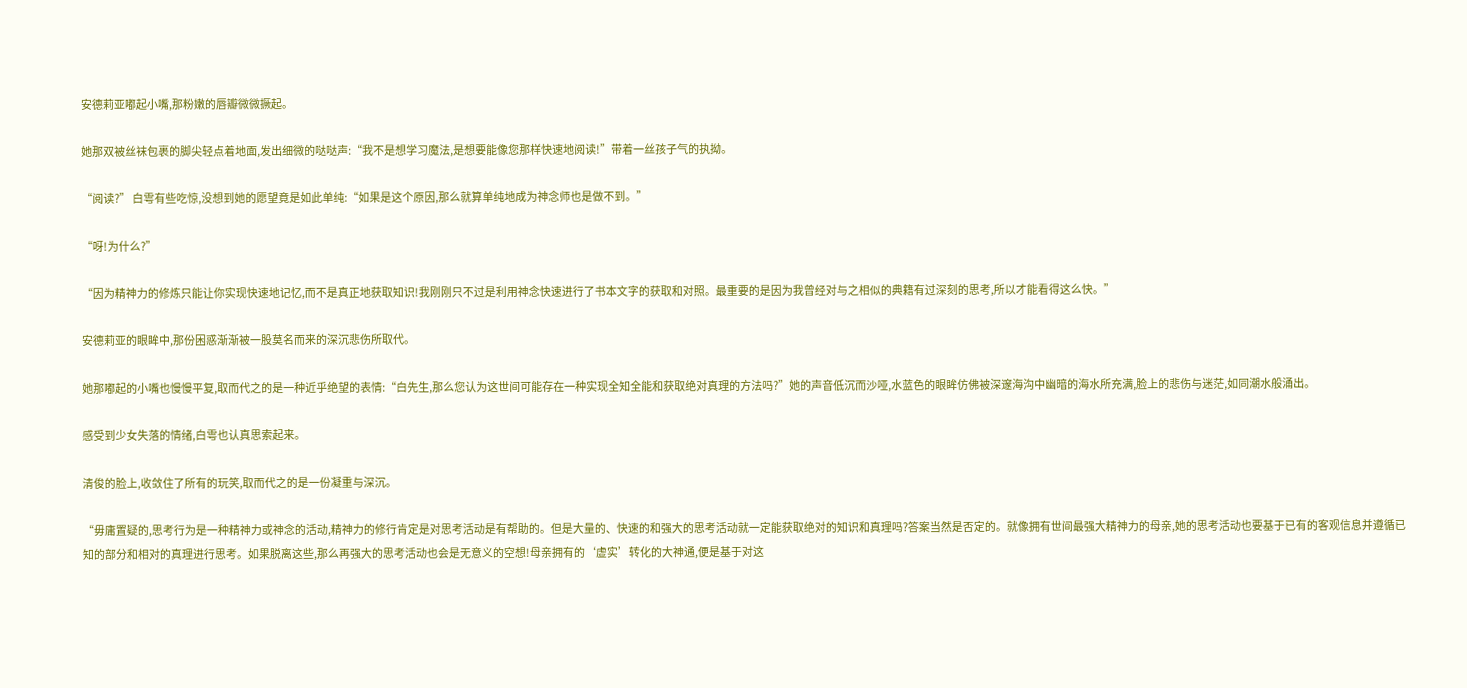安德莉亚嘟起小嘴,那粉嫩的唇瓣微微撅起。

她那双被丝袜包裹的脚尖轻点着地面,发出细微的哒哒声:“我不是想学习魔法,是想要能像您那样快速地阅读!”带着一丝孩子气的执拗。

“阅读?” 白雩有些吃惊,没想到她的愿望竟是如此单纯:“如果是这个原因,那么就算单纯地成为神念师也是做不到。”

“呀!为什么?”

“因为精神力的修炼只能让你实现快速地记忆,而不是真正地获取知识!我刚刚只不过是利用神念快速进行了书本文字的获取和对照。最重要的是因为我曾经对与之相似的典籍有过深刻的思考,所以才能看得这么快。”

安德莉亚的眼眸中,那份困惑渐渐被一股莫名而来的深沉悲伤所取代。

她那嘟起的小嘴也慢慢平复,取而代之的是一种近乎绝望的表情:“白先生,那么您认为这世间可能存在一种实现全知全能和获取绝对真理的方法吗?”她的声音低沉而沙哑,水蓝色的眼眸仿佛被深邃海沟中幽暗的海水所充满,脸上的悲伤与迷茫,如同潮水般涌出。

感受到少女失落的情绪,白雩也认真思索起来。

清俊的脸上,收敛住了所有的玩笑,取而代之的是一份凝重与深沉。

“毋庸置疑的,思考行为是一种精神力或神念的活动,精神力的修行肯定是对思考活动是有帮助的。但是大量的、快速的和强大的思考活动就一定能获取绝对的知识和真理吗?答案当然是否定的。就像拥有世间最强大精神力的母亲,她的思考活动也要基于已有的客观信息并遵循已知的部分和相对的真理进行思考。如果脱离这些,那么再强大的思考活动也会是无意义的空想!母亲拥有的‘虚实’转化的大神通,便是基于对这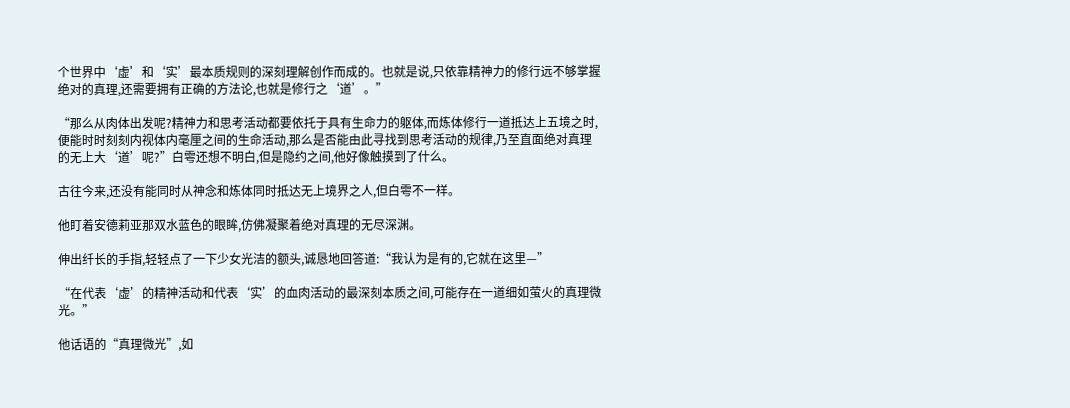个世界中‘虚’和‘实’最本质规则的深刻理解创作而成的。也就是说,只依靠精神力的修行远不够掌握绝对的真理,还需要拥有正确的方法论,也就是修行之‘道’。”

“那么从肉体出发呢?精神力和思考活动都要依托于具有生命力的躯体,而炼体修行一道抵达上五境之时,便能时时刻刻内视体内毫厘之间的生命活动,那么是否能由此寻找到思考活动的规律,乃至直面绝对真理的无上大‘道’呢?”白雩还想不明白,但是隐约之间,他好像触摸到了什么。

古往今来,还没有能同时从神念和炼体同时抵达无上境界之人,但白雩不一样。

他盯着安德莉亚那双水蓝色的眼眸,仿佛凝聚着绝对真理的无尽深渊。

伸出纤长的手指,轻轻点了一下少女光洁的额头,诚恳地回答道:“我认为是有的,它就在这里—”

“在代表‘虚’的精神活动和代表‘实’的血肉活动的最深刻本质之间,可能存在一道细如萤火的真理微光。”

他话语的“真理微光”,如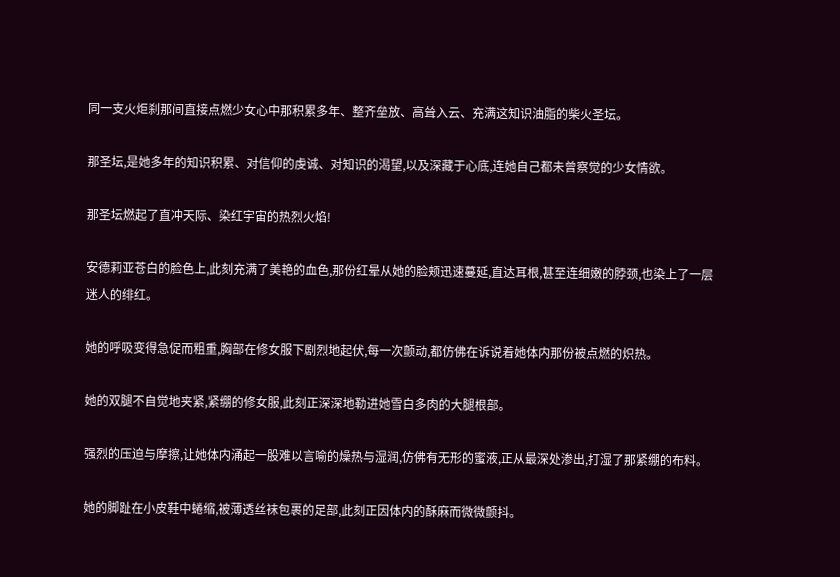同一支火炬刹那间直接点燃少女心中那积累多年、整齐垒放、高耸入云、充满这知识油脂的柴火圣坛。

那圣坛,是她多年的知识积累、对信仰的虔诚、对知识的渴望,以及深藏于心底,连她自己都未曾察觉的少女情欲。

那圣坛燃起了直冲天际、染红宇宙的热烈火焰!

安德莉亚苍白的脸色上,此刻充满了美艳的血色,那份红晕从她的脸颊迅速蔓延,直达耳根,甚至连细嫩的脖颈,也染上了一层迷人的绯红。

她的呼吸变得急促而粗重,胸部在修女服下剧烈地起伏,每一次颤动,都仿佛在诉说着她体内那份被点燃的炽热。

她的双腿不自觉地夹紧,紧绷的修女服,此刻正深深地勒进她雪白多肉的大腿根部。

强烈的压迫与摩擦,让她体内涌起一股难以言喻的燥热与湿润,仿佛有无形的蜜液,正从最深处渗出,打湿了那紧绷的布料。

她的脚趾在小皮鞋中蜷缩,被薄透丝袜包裹的足部,此刻正因体内的酥麻而微微颤抖。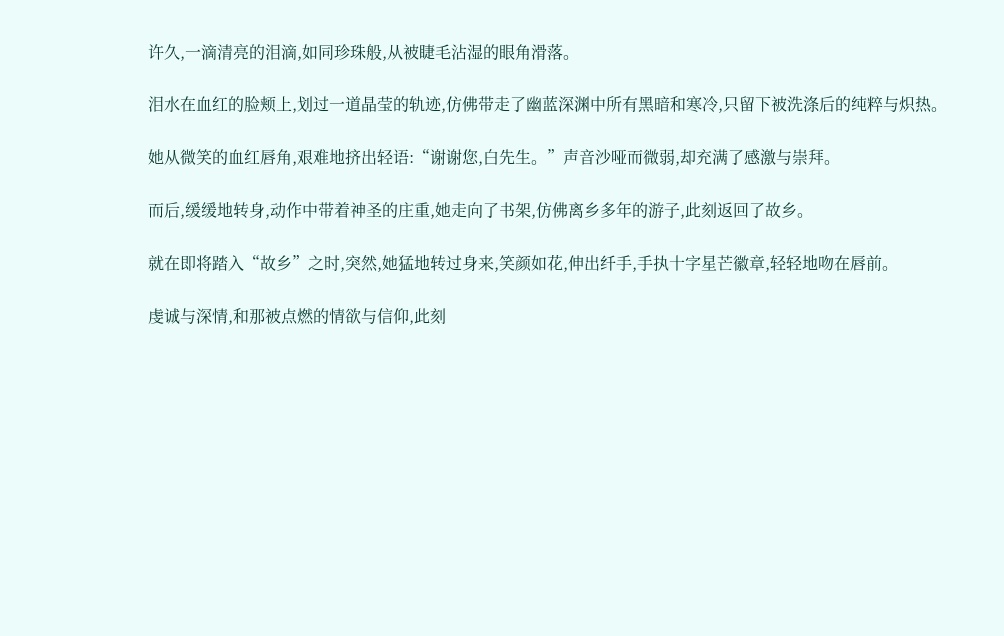许久,一滴清亮的泪滴,如同珍珠般,从被睫毛沾湿的眼角滑落。

泪水在血红的脸颊上,划过一道晶莹的轨迹,仿佛带走了幽蓝深渊中所有黑暗和寒冷,只留下被洗涤后的纯粹与炽热。

她从微笑的血红唇角,艰难地挤出轻语:“谢谢您,白先生。”声音沙哑而微弱,却充满了感激与崇拜。

而后,缓缓地转身,动作中带着神圣的庄重,她走向了书架,仿佛离乡多年的游子,此刻返回了故乡。

就在即将踏入“故乡”之时,突然,她猛地转过身来,笑颜如花,伸出纤手,手执十字星芒徽章,轻轻地吻在唇前。

虔诚与深情,和那被点燃的情欲与信仰,此刻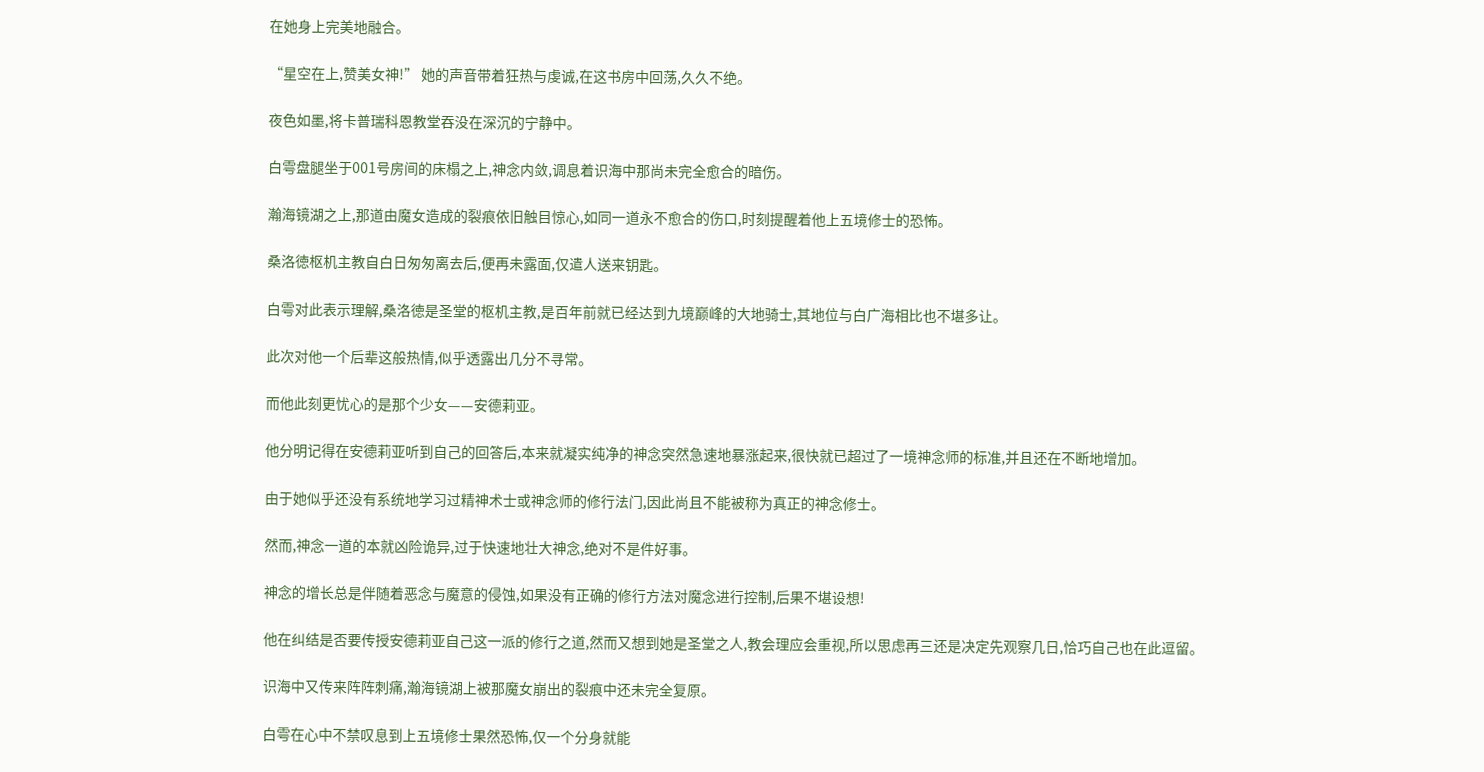在她身上完美地融合。

“星空在上,赞美女神!” 她的声音带着狂热与虔诚,在这书房中回荡,久久不绝。

夜色如墨,将卡普瑞科恩教堂吞没在深沉的宁静中。

白雩盘腿坐于001号房间的床榻之上,神念内敛,调息着识海中那尚未完全愈合的暗伤。

瀚海镜湖之上,那道由魔女造成的裂痕依旧触目惊心,如同一道永不愈合的伤口,时刻提醒着他上五境修士的恐怖。

桑洛徳枢机主教自白日匆匆离去后,便再未露面,仅遣人送来钥匙。

白雩对此表示理解,桑洛徳是圣堂的枢机主教,是百年前就已经达到九境巅峰的大地骑士,其地位与白广海相比也不堪多让。

此次对他一个后辈这般热情,似乎透露出几分不寻常。

而他此刻更忧心的是那个少女——安德莉亚。

他分明记得在安德莉亚听到自己的回答后,本来就凝实纯净的神念突然急速地暴涨起来,很快就已超过了一境神念师的标准,并且还在不断地增加。

由于她似乎还没有系统地学习过精神术士或神念师的修行法门,因此尚且不能被称为真正的神念修士。

然而,神念一道的本就凶险诡异,过于快速地壮大神念,绝对不是件好事。

神念的增长总是伴随着恶念与魔意的侵蚀,如果没有正确的修行方法对魔念进行控制,后果不堪设想!

他在纠结是否要传授安德莉亚自己这一派的修行之道,然而又想到她是圣堂之人,教会理应会重视,所以思虑再三还是决定先观察几日,恰巧自己也在此逗留。

识海中又传来阵阵刺痛,瀚海镜湖上被那魔女崩出的裂痕中还未完全复原。

白雩在心中不禁叹息到上五境修士果然恐怖,仅一个分身就能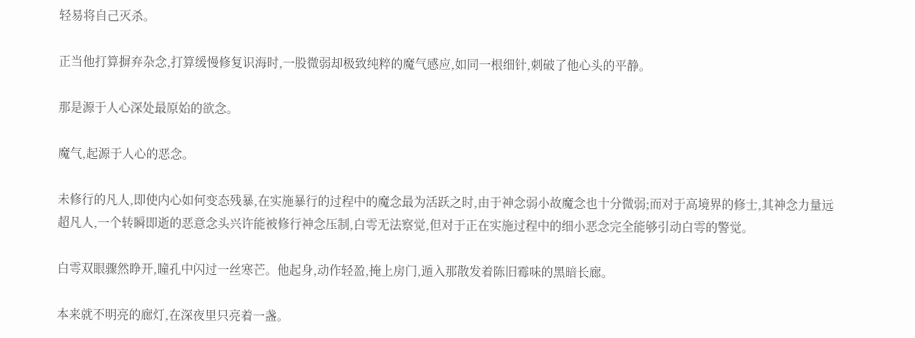轻易将自己灭杀。

正当他打算摒弃杂念,打算缓慢修复识海时,一股微弱却极致纯粹的魔气感应,如同一根细针,刺破了他心头的平静。

那是源于人心深处最原始的欲念。

魔气,起源于人心的恶念。

未修行的凡人,即使内心如何变态残暴,在实施暴行的过程中的魔念最为活跃之时,由于神念弱小故魔念也十分微弱;而对于高境界的修士,其神念力量远超凡人,一个转瞬即逝的恶意念头兴许能被修行神念压制,白雩无法察觉,但对于正在实施过程中的细小恶念完全能够引动白雩的警觉。

白雩双眼骤然睁开,瞳孔中闪过一丝寒芒。他起身,动作轻盈,掩上房门,遁入那散发着陈旧霉味的黑暗长廊。

本来就不明亮的廊灯,在深夜里只亮着一盏。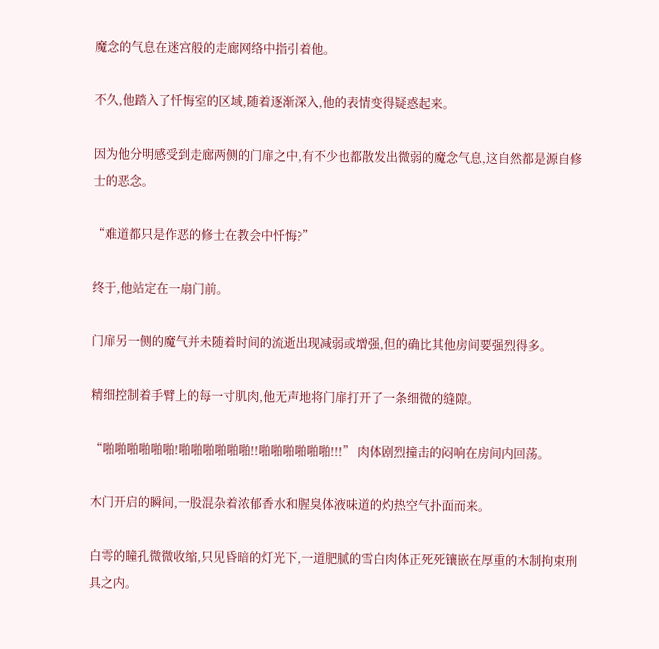魔念的气息在迷宫般的走廊网络中指引着他。

不久,他踏入了忏悔室的区域,随着逐渐深入,他的表情变得疑惑起来。

因为他分明感受到走廊两侧的门扉之中,有不少也都散发出微弱的魔念气息,这自然都是源自修士的恶念。

“难道都只是作恶的修士在教会中忏悔?”

终于,他站定在一扇门前。

门扉另一侧的魔气并未随着时间的流逝出现减弱或增强,但的确比其他房间要强烈得多。

精细控制着手臂上的每一寸肌肉,他无声地将门扉打开了一条细微的缝隙。

“啪啪啪啪啪啪!啪啪啪啪啪啪!!啪啪啪啪啪啪!!!” 肉体剧烈撞击的闷响在房间内回荡。

木门开启的瞬间,一股混杂着浓郁香水和腥臭体液味道的灼热空气扑面而来。

白雩的瞳孔微微收缩,只见昏暗的灯光下,一道肥腻的雪白肉体正死死镶嵌在厚重的木制拘束刑具之内。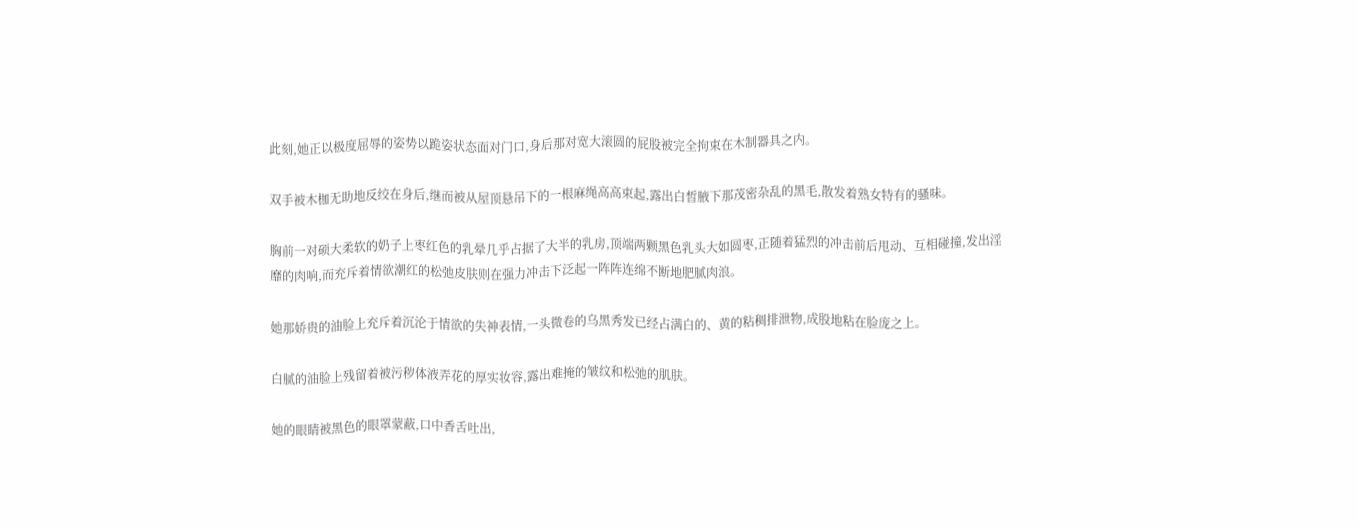此刻,她正以极度屈辱的姿势以跪姿状态面对门口,身后那对宽大滚圆的屁股被完全拘束在木制器具之内。

双手被木枷无助地反绞在身后,继而被从屋顶悬吊下的一根麻绳高高束起,露出白皙腋下那茂密杂乱的黑毛,散发着熟女特有的骚味。

胸前一对硕大柔软的奶子上枣红色的乳晕几乎占据了大半的乳房,顶端两颗黑色乳头大如圆枣,正随着猛烈的冲击前后甩动、互相碰撞,发出淫靡的肉响,而充斥着情欲潮红的松弛皮肤则在强力冲击下泛起一阵阵连绵不断地肥腻肉浪。

她那娇贵的油脸上充斥着沉沦于情欲的失神表情,一头微卷的乌黑秀发已经占满白的、黄的粘稠排泄物,成股地粘在脸庞之上。

白腻的油脸上残留着被污秽体液弄花的厚实妆容,露出难掩的皱纹和松弛的肌肤。

她的眼睛被黑色的眼罩蒙蔽,口中香舌吐出,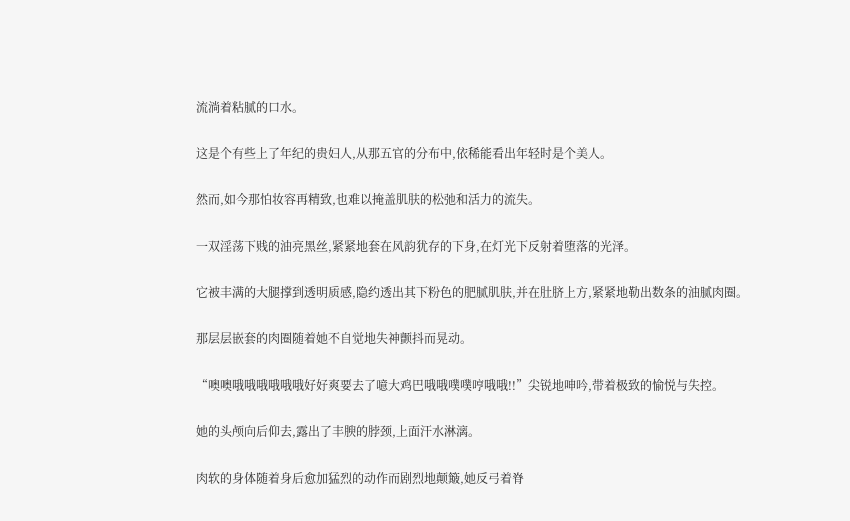流淌着粘腻的口水。

这是个有些上了年纪的贵妇人,从那五官的分布中,依稀能看出年轻时是个美人。

然而,如今那怕妆容再精致,也难以掩盖肌肤的松弛和活力的流失。

一双淫荡下贱的油亮黑丝,紧紧地套在风韵犹存的下身,在灯光下反射着堕落的光泽。

它被丰满的大腿撑到透明质感,隐约透出其下粉色的肥腻肌肤,并在肚脐上方,紧紧地勒出数条的油腻肉圈。

那层层嵌套的肉圈随着她不自觉地失神颤抖而晃动。

“噢噢哦哦哦哦哦哦好好爽要去了噫大鸡巴哦哦噗噗哼哦哦!!”尖锐地呻吟,带着极致的愉悦与失控。

她的头颅向后仰去,露出了丰腴的脖颈,上面汗水淋漓。

肉软的身体随着身后愈加猛烈的动作而剧烈地颠簸,她反弓着脊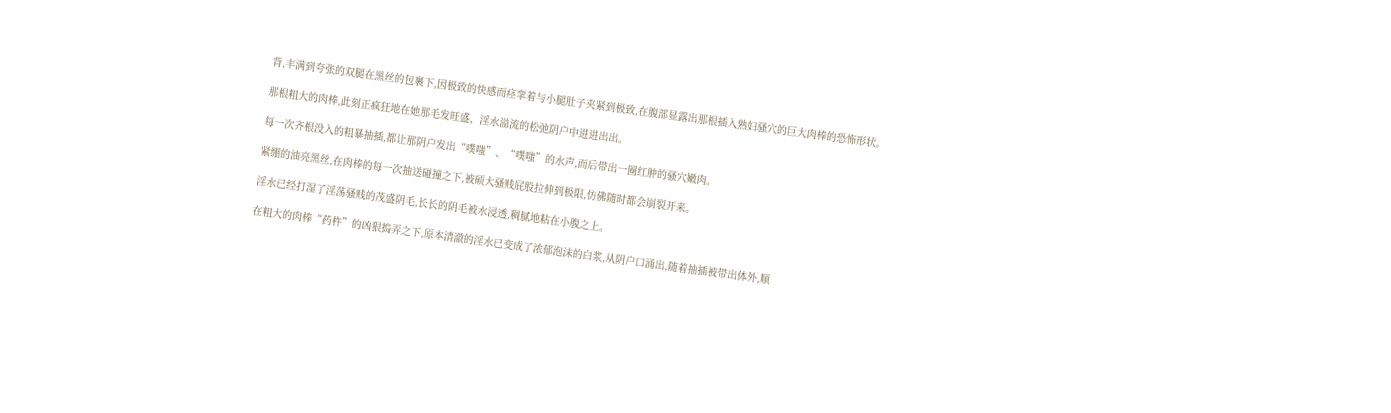背,丰满到夸张的双腿在黑丝的包裹下,因极致的快感而痉挛着与小腿肚子夹紧到极致,在腹部显露出那根插入熟妇骚穴的巨大肉棒的恐怖形状。

那根粗大的肉棒,此刻正疯狂地在她那毛发旺盛、淫水溢流的松弛阴户中进进出出。

每一次齐根没入的粗暴抽插,都让那阴户发出“噗嗤”、“噗嗤”的水声,而后带出一圈红肿的骚穴嫩肉。

紧绷的油亮黑丝,在肉棒的每一次抽送碰撞之下,被硕大骚贱屁股拉伸到极限,仿佛随时都会崩裂开来。

淫水已经打湿了淫荡骚贱的茂盛阴毛,长长的阴毛被水浸透,稠腻地粘在小腹之上。

在粗大的肉棒“药杵”的凶狠捣弄之下,原本清澈的淫水已变成了浓郁泡沫的白浆,从阴户口涌出,随着抽插被带出体外,顺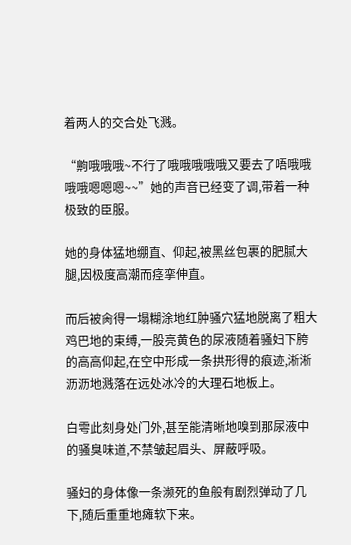着两人的交合处飞溅。

“齁哦哦哦~不行了哦哦哦哦哦又要去了唔哦哦哦哦嗯嗯嗯~~”她的声音已经变了调,带着一种极致的臣服。

她的身体猛地绷直、仰起,被黑丝包裹的肥腻大腿,因极度高潮而痉挛伸直。

而后被肏得一塌糊涂地红肿骚穴猛地脱离了粗大鸡巴地的束缚,一股亮黄色的尿液随着骚妇下胯的高高仰起,在空中形成一条拱形得的痕迹,淅淅沥沥地溅落在远处冰冷的大理石地板上。

白雩此刻身处门外,甚至能清晰地嗅到那尿液中的骚臭味道,不禁皱起眉头、屏蔽呼吸。

骚妇的身体像一条濒死的鱼般有剧烈弹动了几下,随后重重地瘫软下来。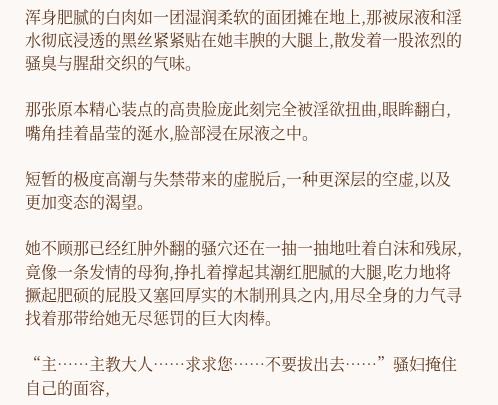浑身肥腻的白肉如一团湿润柔软的面团摊在地上,那被尿液和淫水彻底浸透的黑丝紧紧贴在她丰腴的大腿上,散发着一股浓烈的骚臭与腥甜交织的气味。

那张原本精心装点的高贵脸庞此刻完全被淫欲扭曲,眼眸翻白,嘴角挂着晶莹的涎水,脸部浸在尿液之中。

短暂的极度高潮与失禁带来的虚脱后,一种更深层的空虚,以及更加变态的渴望。

她不顾那已经红肿外翻的骚穴还在一抽一抽地吐着白沫和残尿,竟像一条发情的母狗,挣扎着撑起其潮红肥腻的大腿,吃力地将撅起肥硕的屁股又塞回厚实的木制刑具之内,用尽全身的力气寻找着那带给她无尽惩罚的巨大肉棒。

“主……主教大人……求求您……不要拔出去……”骚妇掩住自己的面容,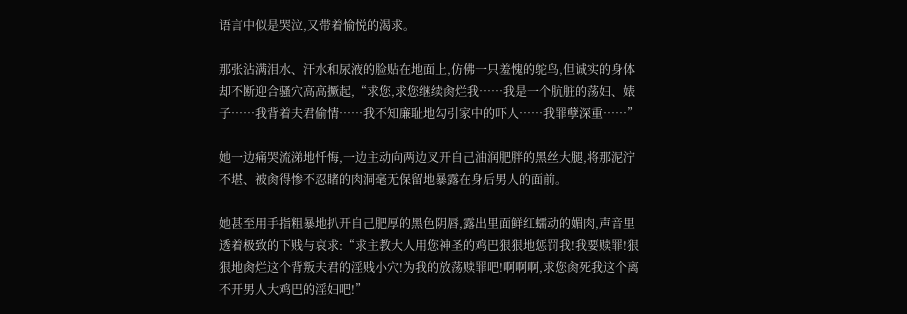语言中似是哭泣,又带着愉悦的渴求。

那张沾满泪水、汗水和尿液的脸贴在地面上,仿佛一只羞愧的鸵鸟,但诚实的身体却不断迎合骚穴高高撅起,“求您,求您继续肏烂我……我是一个肮脏的荡妇、婊子……我背着夫君偷情……我不知廉耻地勾引家中的吓人……我罪孽深重……”

她一边痛哭流涕地忏悔,一边主动向两边叉开自己油润肥胖的黑丝大腿,将那泥泞不堪、被肏得惨不忍睹的肉洞毫无保留地暴露在身后男人的面前。

她甚至用手指粗暴地扒开自己肥厚的黑色阴唇,露出里面鲜红蠕动的媚肉,声音里透着极致的下贱与哀求:“求主教大人用您神圣的鸡巴狠狠地惩罚我!我要赎罪!狠狠地肏烂这个背叛夫君的淫贱小穴!为我的放荡赎罪吧!啊啊啊,求您肏死我这个离不开男人大鸡巴的淫妇吧!”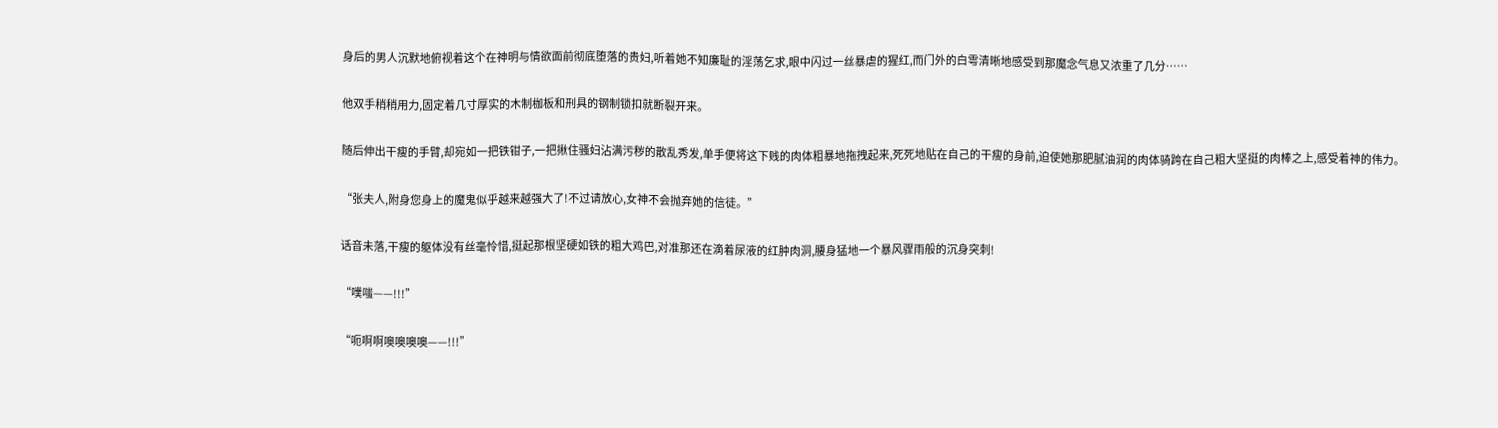身后的男人沉默地俯视着这个在神明与情欲面前彻底堕落的贵妇,听着她不知廉耻的淫荡乞求,眼中闪过一丝暴虐的猩红,而门外的白雩清晰地感受到那魔念气息又浓重了几分……

他双手稍稍用力,固定着几寸厚实的木制枷板和刑具的钢制锁扣就断裂开来。

随后伸出干瘦的手臂,却宛如一把铁钳子,一把揪住骚妇沾满污秽的散乱秀发,单手便将这下贱的肉体粗暴地拖拽起来,死死地贴在自己的干瘦的身前,迫使她那肥腻油润的肉体骑跨在自己粗大坚挺的肉棒之上,感受着神的伟力。

“张夫人,附身您身上的魔鬼似乎越来越强大了!不过请放心,女神不会抛弃她的信徒。”

话音未落,干瘦的躯体没有丝毫怜惜,挺起那根坚硬如铁的粗大鸡巴,对准那还在滴着尿液的红肿肉洞,腰身猛地一个暴风骤雨般的沉身突刺!

“噗嗤——!!!”

“呃啊啊噢噢噢噢——!!!”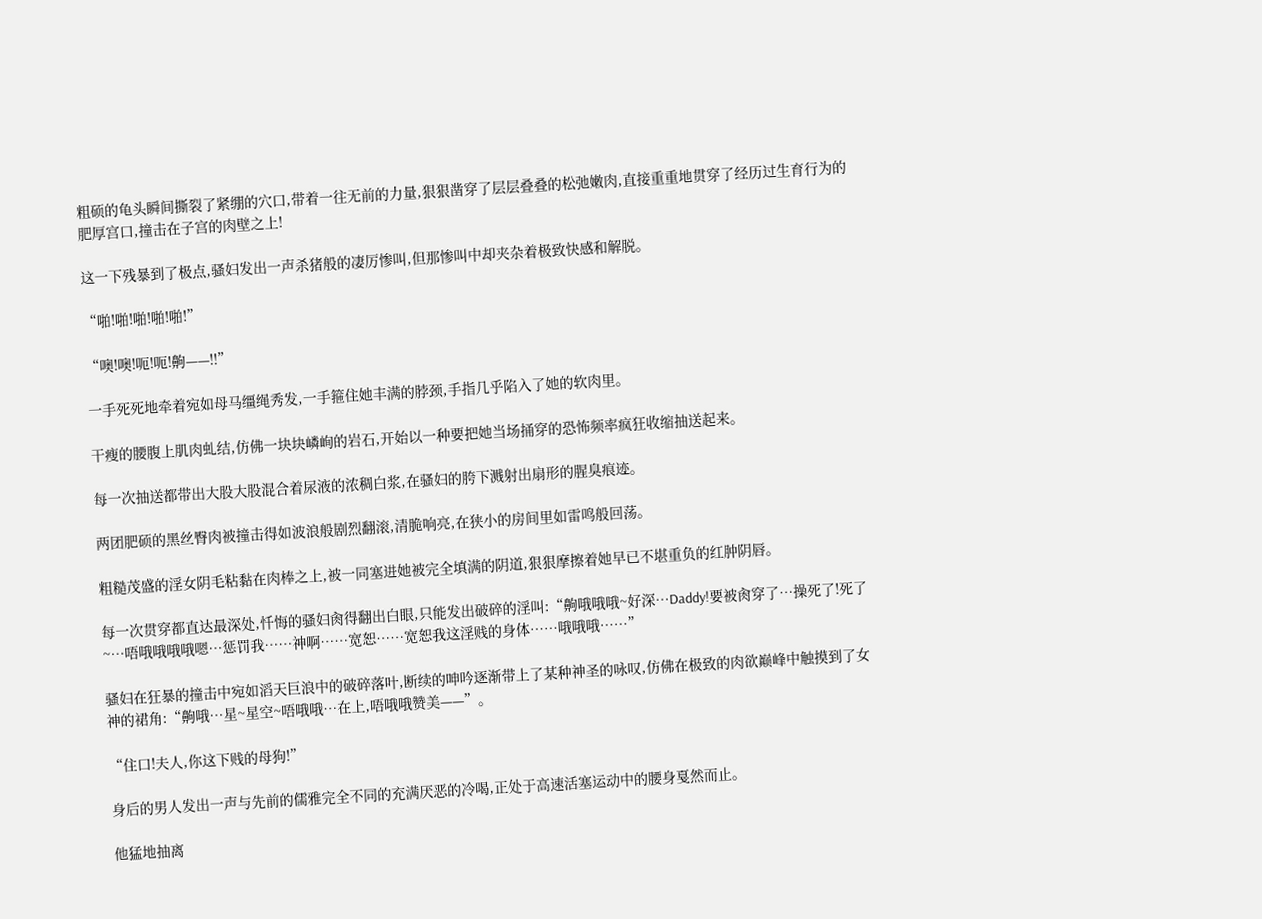粗硕的龟头瞬间撕裂了紧绷的穴口,带着一往无前的力量,狠狠凿穿了层层叠叠的松弛嫩肉,直接重重地贯穿了经历过生育行为的肥厚宫口,撞击在子宫的肉壁之上!

这一下残暴到了极点,骚妇发出一声杀猪般的凄厉惨叫,但那惨叫中却夹杂着极致快感和解脱。

“啪!啪!啪!啪!啪!”

“噢!噢!呃!呃!齁——!!”

一手死死地牵着宛如母马缰绳秀发,一手箍住她丰满的脖颈,手指几乎陷入了她的软肉里。

干瘦的腰腹上肌肉虬结,仿佛一块块嶙峋的岩石,开始以一种要把她当场捅穿的恐怖频率疯狂收缩抽送起来。

每一次抽送都带出大股大股混合着尿液的浓稠白浆,在骚妇的胯下溅射出扇形的腥臭痕迹。

两团肥硕的黑丝臀肉被撞击得如波浪般剧烈翻滚,清脆响亮,在狭小的房间里如雷鸣般回荡。

粗糙茂盛的淫女阴毛粘黏在肉棒之上,被一同塞进她被完全填满的阴道,狠狠摩擦着她早已不堪重负的红肿阴唇。

每一次贯穿都直达最深处,忏悔的骚妇肏得翻出白眼,只能发出破碎的淫叫:“齁哦哦哦~好深…Daddy!要被肏穿了…操死了!死了~…唔哦哦哦哦嗯…惩罚我……神啊……宽恕……宽恕我这淫贱的身体……哦哦哦……”

骚妇在狂暴的撞击中宛如滔天巨浪中的破碎落叶,断续的呻吟逐渐带上了某种神圣的咏叹,仿佛在极致的肉欲巅峰中触摸到了女神的裙角:“齁哦…星~星空~唔哦哦…在上,唔哦哦赞美——”。

“住口!夫人,你这下贱的母狗!”

身后的男人发出一声与先前的儒雅完全不同的充满厌恶的冷喝,正处于高速活塞运动中的腰身戛然而止。

他猛地抽离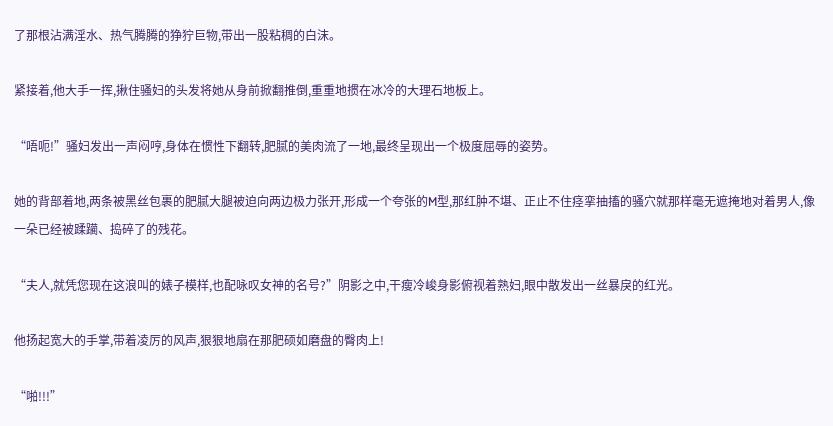了那根沾满淫水、热气腾腾的狰狞巨物,带出一股粘稠的白沫。

紧接着,他大手一挥,揪住骚妇的头发将她从身前掀翻推倒,重重地掼在冰冷的大理石地板上。

“唔呃!”骚妇发出一声闷哼,身体在惯性下翻转,肥腻的美肉流了一地,最终呈现出一个极度屈辱的姿势。

她的背部着地,两条被黑丝包裹的肥腻大腿被迫向两边极力张开,形成一个夸张的M型,那红肿不堪、正止不住痉挛抽搐的骚穴就那样毫无遮掩地对着男人,像一朵已经被蹂躏、捣碎了的残花。

“夫人,就凭您现在这浪叫的婊子模样,也配咏叹女神的名号?”阴影之中,干瘦冷峻身影俯视着熟妇,眼中散发出一丝暴戾的红光。

他扬起宽大的手掌,带着凌厉的风声,狠狠地扇在那肥硕如磨盘的臀肉上!

“啪!!!”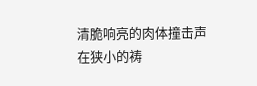清脆响亮的肉体撞击声在狭小的祷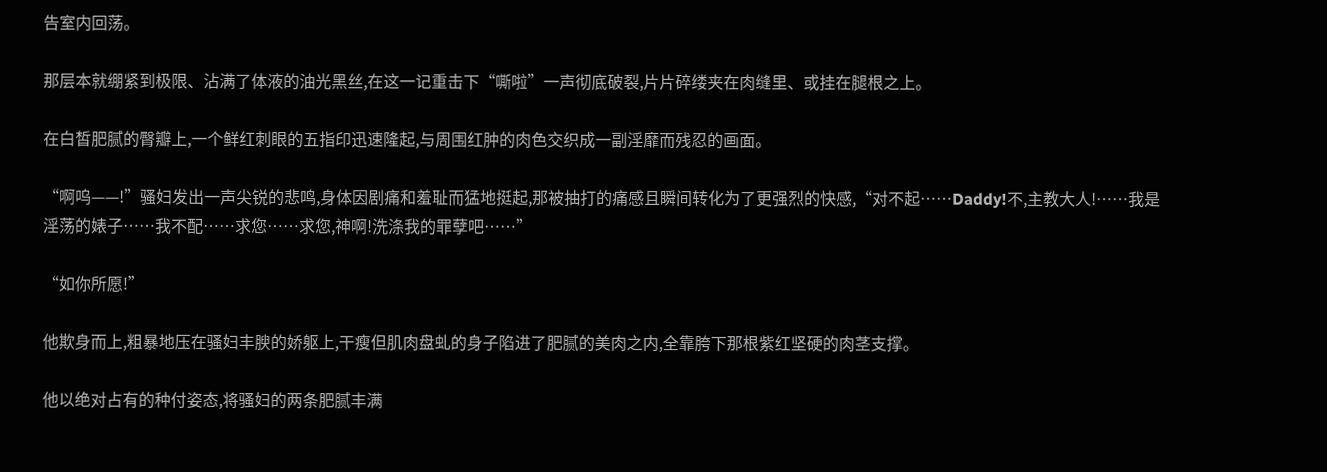告室内回荡。

那层本就绷紧到极限、沾满了体液的油光黑丝,在这一记重击下“嘶啦”一声彻底破裂,片片碎缕夹在肉缝里、或挂在腿根之上。

在白皙肥腻的臀瓣上,一个鲜红刺眼的五指印迅速隆起,与周围红肿的肉色交织成一副淫靡而残忍的画面。

“啊呜——!”骚妇发出一声尖锐的悲鸣,身体因剧痛和羞耻而猛地挺起,那被抽打的痛感且瞬间转化为了更强烈的快感,“对不起……Daddy!不,主教大人!……我是淫荡的婊子……我不配……求您……求您,神啊!洗涤我的罪孽吧……”

“如你所愿!”

他欺身而上,粗暴地压在骚妇丰腴的娇躯上,干瘦但肌肉盘虬的身子陷进了肥腻的美肉之内,全靠胯下那根紫红坚硬的肉茎支撑。

他以绝对占有的种付姿态,将骚妇的两条肥腻丰满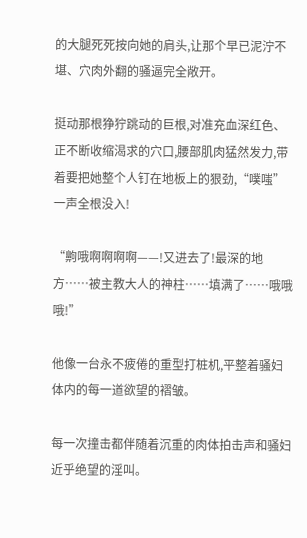的大腿死死按向她的肩头,让那个早已泥泞不堪、穴肉外翻的骚逼完全敞开。

挺动那根狰狞跳动的巨根,对准充血深红色、正不断收缩渴求的穴口,腰部肌肉猛然发力,带着要把她整个人钉在地板上的狠劲,“噗嗤”一声全根没入!

“齁哦啊啊啊啊——!又进去了!最深的地方……被主教大人的神柱……填满了……哦哦哦!”

他像一台永不疲倦的重型打桩机,平整着骚妇体内的每一道欲望的褶皱。

每一次撞击都伴随着沉重的肉体拍击声和骚妇近乎绝望的淫叫。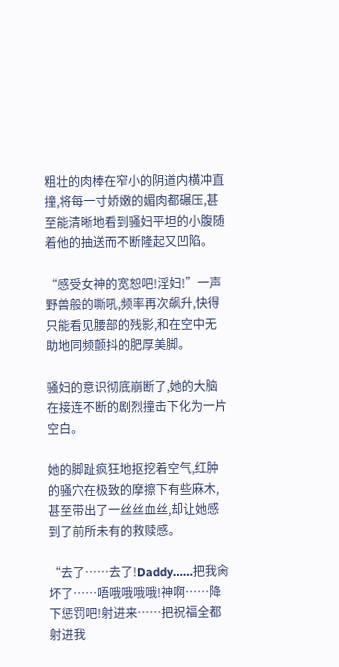粗壮的肉棒在窄小的阴道内横冲直撞,将每一寸娇嫩的媚肉都碾压,甚至能清晰地看到骚妇平坦的小腹随着他的抽送而不断隆起又凹陷。

“感受女神的宽恕吧!淫妇!”一声野兽般的嘶吼,频率再次飙升,快得只能看见腰部的残影,和在空中无助地同频颤抖的肥厚美脚。

骚妇的意识彻底崩断了,她的大脑在接连不断的剧烈撞击下化为一片空白。

她的脚趾疯狂地抠挖着空气,红肿的骚穴在极致的摩擦下有些麻木,甚至带出了一丝丝血丝,却让她感到了前所未有的救赎感。

“去了……去了!Daddy……把我肏坏了……唔哦哦哦哦!神啊……降下惩罚吧!射进来……把祝福全都射进我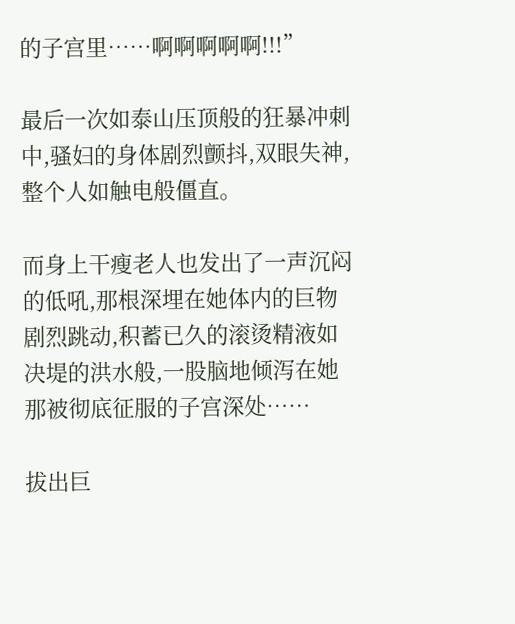的子宫里……啊啊啊啊啊!!!”

最后一次如泰山压顶般的狂暴冲刺中,骚妇的身体剧烈颤抖,双眼失神,整个人如触电般僵直。

而身上干瘦老人也发出了一声沉闷的低吼,那根深埋在她体内的巨物剧烈跳动,积蓄已久的滚烫精液如决堤的洪水般,一股脑地倾泻在她那被彻底征服的子宫深处……

拔出巨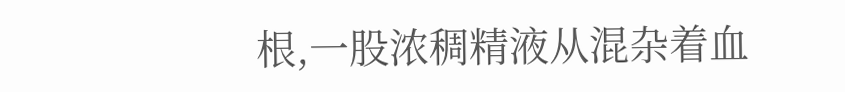根,一股浓稠精液从混杂着血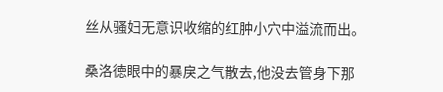丝从骚妇无意识收缩的红肿小穴中溢流而出。

桑洛徳眼中的暴戾之气散去,他没去管身下那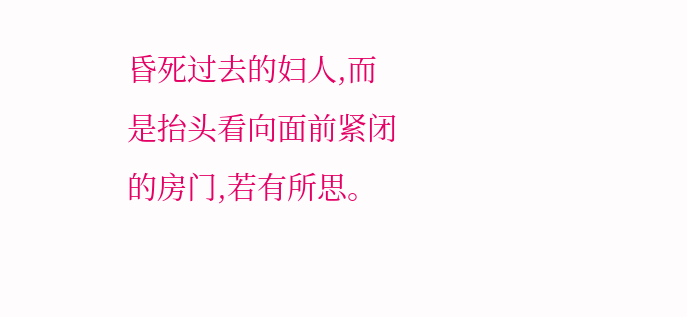昏死过去的妇人,而是抬头看向面前紧闭的房门,若有所思。